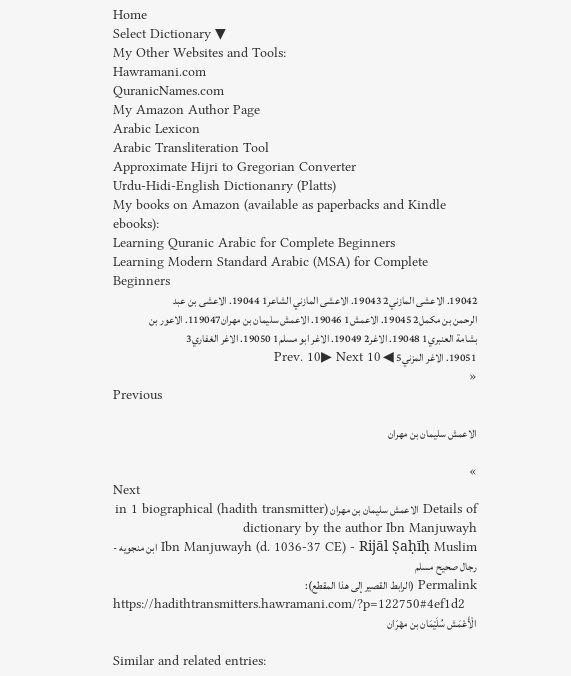Home
Select Dictionary ▼
My Other Websites and Tools:
Hawramani.com
QuranicNames.com
My Amazon Author Page
Arabic Lexicon
Arabic Transliteration Tool
Approximate Hijri to Gregorian Converter
Urdu-Hidi-English Dictionanry (Platts)
My books on Amazon (available as paperbacks and Kindle ebooks):
Learning Quranic Arabic for Complete Beginners
Learning Modern Standard Arabic (MSA) for Complete Beginners
19042. الاعشى المازني2 19043. الاعشى المازني الشاعر1 19044. الاعشى بن عبد الرحمن بن مكمل2 19045. الاعمش1 19046. الاعمش سليمان بن مهران119047. الاعور بن بشامة العنبري1 19048. الاغر2 19049. الاغر ابو مسلم1 19050. الاغر الغفاري3 19051. الاغر المزني5 ◀ Prev. 10▶ Next 10
«
Previous

الاعمش سليمان بن مهران

»
Next
Details of الاعمش سليمان بن مهران (hadith transmitter) in 1 biographical dictionary by the author Ibn Manjuwayh
Ibn Manjuwayh (d. 1036-37 CE) - Rijāl Ṣaḥīḥ Muslim ابن منجويه - رجال صحيح مسلم
Permalink (الرابط القصير إلى هذا المقطع):
https://hadithtransmitters.hawramani.com/?p=122750#4ef1d2
الْأَعْمَش سُلَيْمَان بن مهْرَان

Similar and related entries: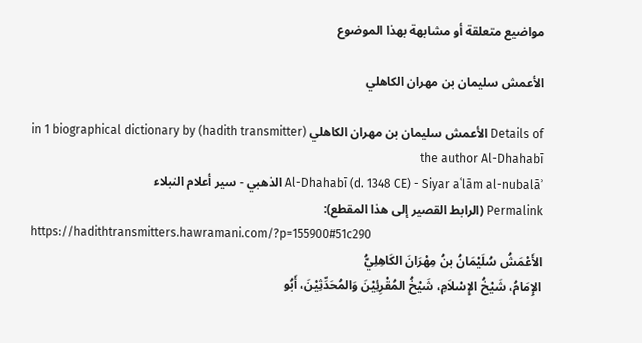مواضيع متعلقة أو مشابهة بهذا الموضوع

الأعمش سليمان بن مهران الكاهلي

Details of الأعمش سليمان بن مهران الكاهلي (hadith transmitter) in 1 biographical dictionary by the author Al-Dhahabī
Al-Dhahabī (d. 1348 CE) - Siyar aʿlām al-nubalāʾ الذهبي - سير أعلام النبلاء
Permalink (الرابط القصير إلى هذا المقطع):
https://hadithtransmitters.hawramani.com/?p=155900#51c290
الأَعْمَشُ سُلَيْمَانُ بنُ مِهْرَانَ الكَاهِلِيُّ
الإِمَامُ، شَيْخُ الإِسْلاَمِ، شَيْخُ المُقْرِئِيْنَ وَالمُحَدِّثِيْنَ، أَبُو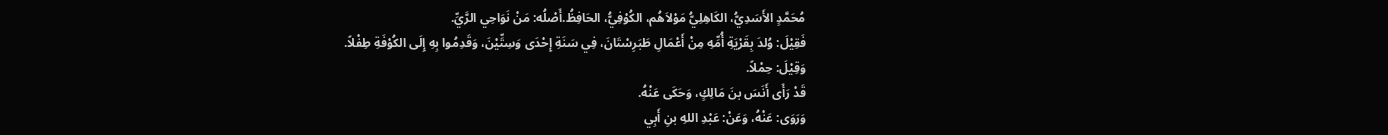مُحَمَّدٍ الأَسَدِيُّ، الكَاهِلِيُّ مَوْلاَهُم، الكُوْفِيُّ، الحَافِظُ.أَصْلُه: مَنْ نَوَاحِي الرَّيِّ.
فَقِيْلَ: وُلدَ بِقَرْيَةِ أُمِّهِ مِنْ أَعْمَالِ طَبَرِسْتَانَ، فِي سَنَةِ إِحْدَى وَسِتِّيْنَ، وَقَدِمُوا بِهِ إِلَى الكُوْفَةِ طِفْلاً.
وَقِيْلَ: حِمْلاً.
قَدْ رَأَى أَنَسَ بنَ مَالِكٍ، وَحَكَى عَنْهُ.
وَرَوَى: عَنْهُ، وَعَنْ: عَبْدِ اللهِ بنِ أَبِي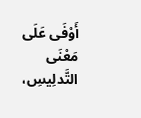أَوْفَى عَلَى مَعْنَى التَّدلِيسِ،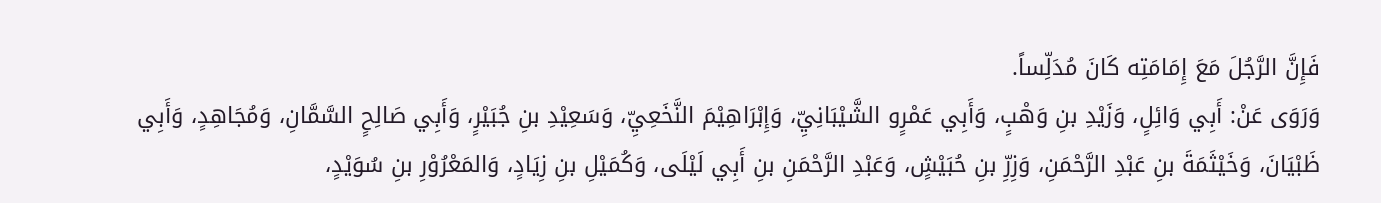فَإِنَّ الرَّجُلَ مَعَ إِمَامَتِه كَانَ مُدَلِّساً.
وَرَوَى عَنْ: أَبِي وَائِلٍ، وَزَيْدِ بنِ وَهْبٍ، وَأَبِي عَمْرٍو الشَّيْبَانِيِّ، وَإِبْرَاهِيْمَ النَّخَعِيِّ، وَسَعِيْدِ بنِ جُبَيْرٍ، وَأَبِي صَالِحٍ السَّمَّانِ، وَمُجَاهِدٍ، وَأَبِي ظَبْيَانَ، وَخَيْثَمَةَ بنِ عَبْدِ الرَّحْمَنِ، وَزِرِّ بنِ حُبَيْشٍ، وَعَبْدِ الرَّحْمَنِ بنِ أَبِي لَيْلَى، وَكُمَيْلِ بنِ زِيَادٍ، وَالمَعْرُوْرِ بنِ سُوَيْدٍ،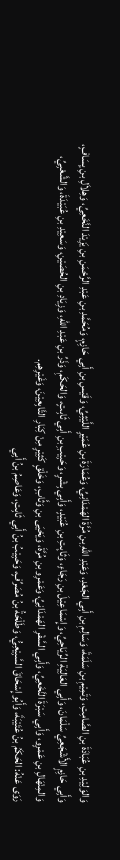وَالوَلِيْدِ بنِ عُبَادَةَ بنِ الصَّامِتِ، وَتَمِيْمِ بنِ سَلَمَةَ، وَسَالِمِ بنِ أَبِي الجَعْدِ، وَعَبْدِ اللهِ بنِ مُرَّةَ الهَمْدَانِيِّ، وَعُمَارَةَ بنِ عُمَيْرٍ اللَّيْثِيِّ، وَقَيْسِ بنِ أَبِي حَازِمٍ، وَمُحَمَّدِ بنِ عَبْدِ الرَّحْمَنِ بنِ يَزِيْدَ النَّخَعِيِّ، وَهِلاَلِ بنِ يِسَافٍ، وَأَبِي حَازِمٍ الأَشْجَعِيِّ سَلْمَانَ، وَأَبِي العَالِيَةِ الرِّيَاحِيِّ، وَإِسْمَاعِيْلَ بنِ رَجَاءٍ، وَثَابِتِ بنِ عُبَيْدٍ، وَأَبِي بِشْرٍ، وَحَبِيْبِ بنِ أَبِي ثَابِتٍ، وَالحَكَمِ، وَذَرِّ بنِ عَبْدِ اللهِ، وَزِيَادِ بنِ الحُصَيْنِ، وَسَعِيْدِ بنِ عُبَيْدَةَ، وَالشَّعْبِيِّ، وَالمِنْهَالِ بنِ عَمْرٍو، وَأَبِي سَبْرَةَ النَّخَعِيِّ، وَأَبِي السَّفْرِ الهَمْدَانِيِّ، وَعَمْرِو بنِ مُرَّةَ، وَيَحْيَى بنِ وَثَّابٍ، وَخَلْقٍ كَثِيْرٍ مِنْ كِبَارِ التَّابِعِيْنَ، وَغَيْرِهِم.
رَوَى عَنْهُ: الحَكَمُ بنُ عُتَيْبَةَ، وَأَبُو إِسْحَاقَ السَّبِيْعِيُّ، وَطَلْحَةُ بنُ مُصَرِّفٍ، وَحَبِيْبُ بنُ أَبِي ثَابِتٍ، وَعَاصِمُ بنُ أَبِي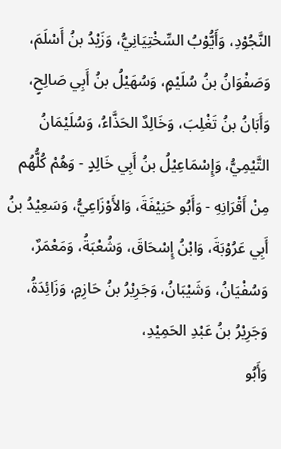النَّجُوْدِ، وَأَيُّوْبُ السِّخْتِيَانِيُّ، وَزَيْدُ بنُ أَسْلَمَ، وَصَفْوَانُ بنُ سُلَيْمٍ، وَسُهَيْلُ بنُ أَبِي صَالِحٍ، وَأَبَانُ بنُ تَغْلِبَ، وَخَالِدٌ الحَذَّاءُ، وَسُلَيْمَانُ التَّيْمِيُّ، وَإِسْمَاعِيْلُ بنُ أَبِي خَالِدٍ - وَهُمْ كُلُّهُم مِنْ أَقْرَانِهِ - وَأَبُو حَنِيْفَةَ، وَالأَوْزَاعِيُّ، وَسَعِيْدُ بنُ أَبِي عَرُوْبَةَ، وَابْنُ إِسْحَاقَ، وَشُعْبَةُ، وَمَعْمَرٌ، وَسُفْيَانُ، وَشَيْبَانُ، وَجَرِيْرُ بنُ حَازِمٍ، وَزَائِدَةُ، وَجَرِيْرُ بنُ عَبْدِ الحَمِيْدِ،
وَأَبُو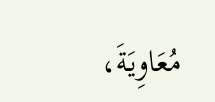مُعَاوِيَةَ،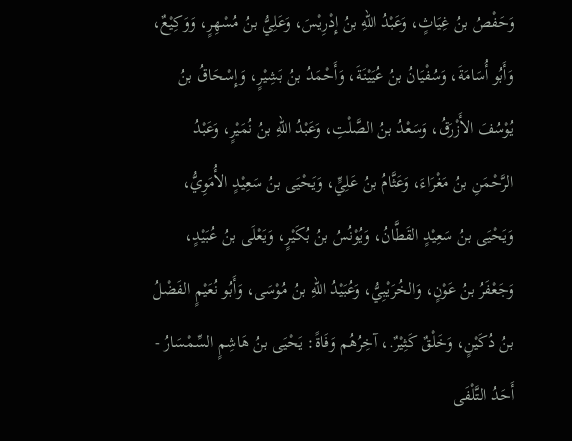وَحَفْصُ بنُ غِيَاثٍ، وَعَبْدُ اللهِ بنُ إِدْرِيْسَ، وَعَلِيُّ بنُ مُسْهِرٍ، وَوَكِيْعٌ، وَأَبُو أُسَامَةَ، وَسُفْيَانُ بنُ عُيَيْنَةَ، وَأَحْمَدُ بنُ بَشِيْرٍ، وَإِسْحَاقُ بنُ يُوْسُفَ الأَزْرَقُ، وَسَعْدُ بنُ الصَّلْتِ، وَعَبْدُ اللهِ بنُ نُمَيْرٍ، وَعَبْدُ الرَّحْمَنِ بنُ مَغْرَاءَ، وَعَثَّامُ بنُ عَلِيٍّ، وَيَحْيَى بنُ سَعِيْدٍ الأُمَوِيُّ، وَيَحْيَى بنُ سَعِيْدٍ القَطَّانُ، وَيُوْنُسُ بنُ بُكَيْرٍ، وَيَعْلَى بنُ عُبَيْدٍ، وَجَعْفَرُ بنُ عَوْنٍ، وَالخُرَيْبِيُّ، وَعُبَيْدُ اللهِ بنُ مُوْسَى، وَأَبُو نُعَيْمٍ الفَضْلُ بنُ دُكَيْنٍ، وَخَلْقٌ كَثِيْرٌ.، آخِرُهُم وَفَاةً: يَحْيَى بنُ هَاشِمٍ السِّمْسَارُ - أَحَدُ التَّلْفَى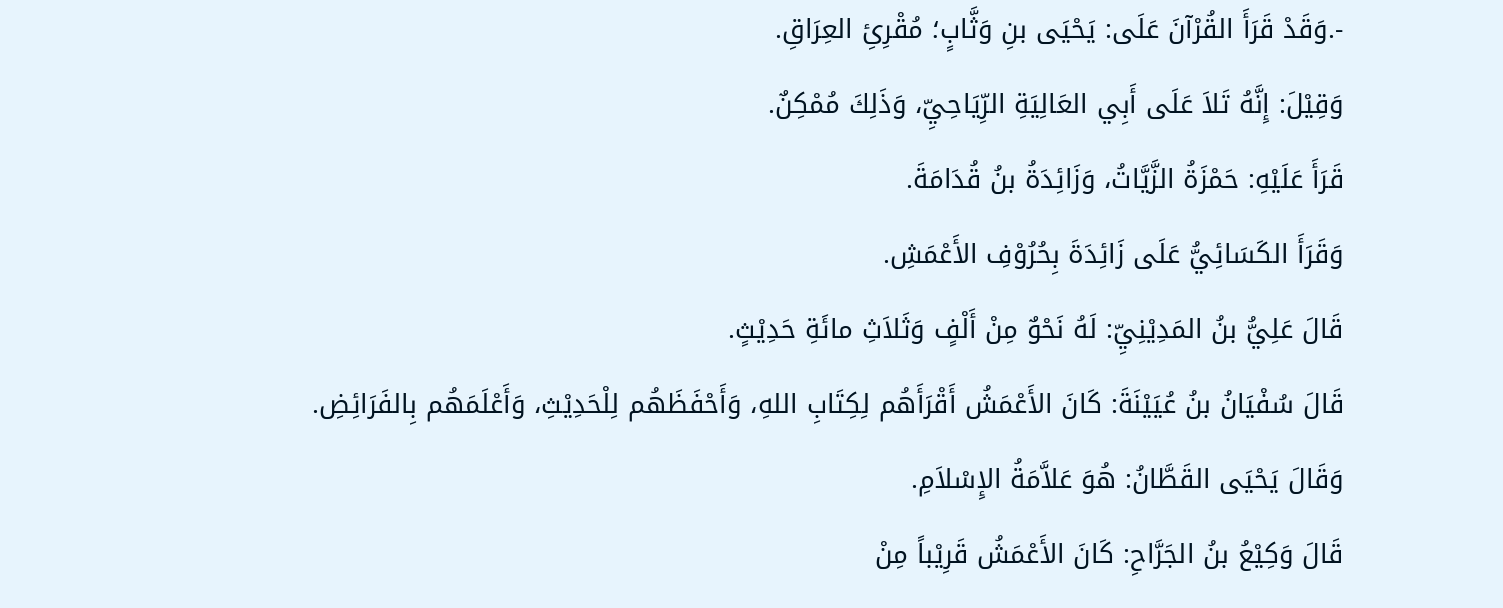-.وَقَدْ قَرَأَ القُرْآنَ عَلَى: يَحْيَى بنِ وَثَّابٍ؛ مُقْرِئِ العِرَاقِ.
وَقِيْلَ: إِنَّهُ تَلاَ عَلَى أَبِي العَالِيَةِ الرِّيَاحِيِّ، وَذَلِكَ مُمْكِنٌ.
قَرَأَ عَلَيْهِ: حَمْزَةُ الزَّيَّاتُ، وَزَائِدَةُ بنُ قُدَامَةَ.
وَقَرَأَ الكَسَائِيُّ عَلَى زَائِدَةَ بِحُرُوْفِ الأَعْمَشِ.
قَالَ عَلِيُّ بنُ المَدِيْنِيِّ: لَهُ نَحْوٌ مِنْ أَلْفٍ وَثَلاَثِ مائَةِ حَدِيْثٍ.
قَالَ سُفْيَانُ بنُ عُيَيْنَةَ: كَانَ الأَعْمَشُ أَقْرَأَهُم لِكِتَابِ اللهِ، وَأَحْفَظَهُم لِلْحَدِيْثِ، وَأَعْلَمَهُم بِالفَرَائِضِ.
وَقَالَ يَحْيَى القَطَّانُ: هُوَ عَلاَّمَةُ الإِسْلاَمِ.
قَالَ وَكِيْعُ بنُ الجَرَّاحِ: كَانَ الأَعْمَشُ قَرِيْباً مِنْ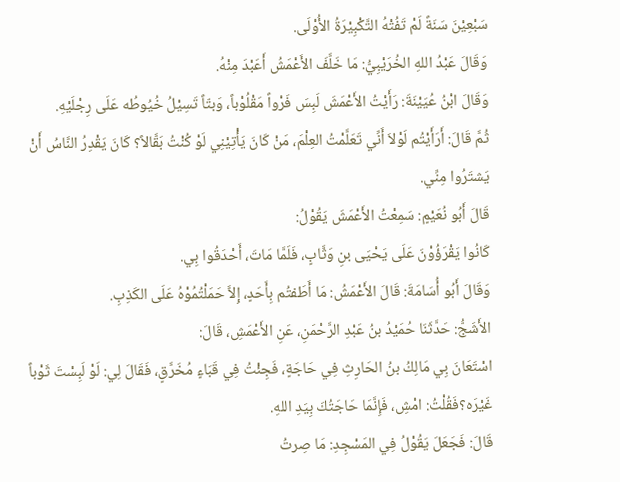سَبْعِيْنَ سَنَةً لَمْ تَفُتْهُ التَّكْبِيْرَةُ الأُوْلَى.
وَقَالَ عَبْدُ اللهِ الخُرَيْبِيُّ: مَا خَلَّفَ الأَعْمَشُ أَعَبْدَ مِنْهُ.
وَقَالَ ابْنُ عُيَيْنَةَ: رَأَيْتُ الأَعْمَشَ لَبِسَ فَرْواً مَقْلُوْباً، وَبتّاً تَسِيْلُ خُيُوطُه عَلَى رِجْلَيْهِ.
ثُمَّ قَالَ: أَرَأَيْتُم لَوْلاَ أَنِّي تَعَلَّمْتُ العِلْمَ، مَنْ كَانَ يَأْتِيْنِي لَوْ كُنْتُ بَقَّالاً؟ كَانَ يَقْدِرُ النَّاسُ أَنْ يَشتَرُوا مِنِّي.
قَالَ أَبُو نُعَيْمٍ: سَمِعْتُ الأَعْمَشَ يَقُوْلُ:
كَانُوا يَقْرَؤُوْنَ عَلَى يَحْيَى بنِ وَثَّابٍ، فَلَمَّا مَاتَ، أَحْدَقُوا بِي.
وَقَالَ أَبُو أُسَامَةَ: قَالَ الأَعْمَشُ: مَا أَطَفتُم بِأَحَدٍ، إِلاَّ حَمَلْتُمُوْهُ عَلَى الكَذِبِ.
الأَشَجُّ: حَدَّثَنَا حُمَيْدُ بنُ عَبْدِ الرَّحْمَنِ، عَنِ الأَعْمَشِ، قَالَ:
اسْتَعَانَ بِي مَالِكُ بنُ الحَارِثِ فِي حَاجَةٍ، فَجِئْتُ فِي قَبَاءٍ مُخَرَّقٍ، فَقَالَ لِي: لَوْ لَبِسْتَ ثَوْباً
غَيْرَه؟فَقُلْتُ: امْشِ، فَإِنَّمَا حَاجَتُكَ بِيَدِ اللهِ.
قَالَ: فَجَعَلَ يَقُوْلُ فِي المَسْجِدِ: مَا صِرتُ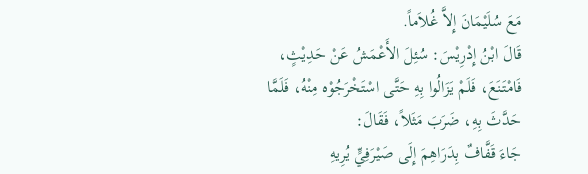مَعَ سُلَيْمَانَ إِلاَّ غُلاَماً.
قَالَ ابْنُ إِدْرِيْسَ: سُئِلَ الأَعْمَشُ عَنْ حَدِيْثٍ، فَامْتَنَعَ، فَلَمْ يَزَالُوا بِهِ حَتَّى اسْتَخْرَجُوْه مِنْهُ، فَلَمَّا حَدَّثَ بِهِ، ضَرَبَ مَثَلاً، فَقَالَ:
جَاءَ قَفَّافٌ بِدَرَاهِمَ إِلَى صَيْرَفِيٍّ يُرِيهِ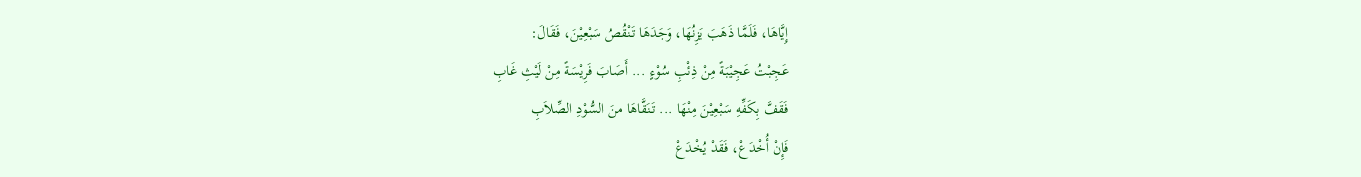إِيَّاهَا، فَلَمَّا ذَهَبَ يَزِنُهَا، وَجَدَهَا تَنْقُصُ سَبْعِيْنَ، فَقَالَ:
عَجِبْتُ عَجِيْبَةً مِنْ ذِئْبِ سُوْءٍ ... أَصَابَ فَرِيْسَةً مِنْ لَيْثِ غَابِ
فَقَفَّ بِكَفِّهِ سَبْعِيْنَ مِنْهَا ... تَنَقَّاهَا منَ السُّوْدِ الصِّلاَبِ
فَإِنْ أُخْدَعْ، فَقَدْ يُخْدَعْ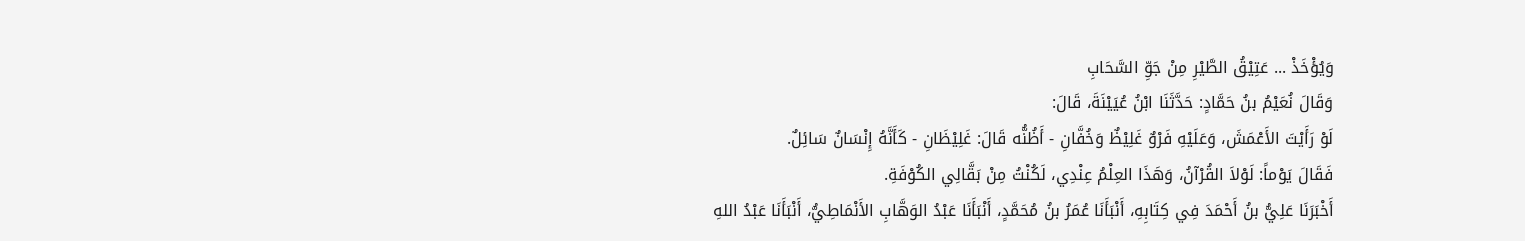وَيُؤْخَذْ ... عَتِيْقُ الطَّيْرِ مِنْ جَوِّ السَّحَابِ
وَقَالَ نُعَيْمُ بنُ حَمَّادٍ: حَدَّثَنَا ابْنُ عُيَيْنَةَ، قَالَ:
لَوْ رَأَيْتَ الأَعْمَشَ، وَعَلَيْهِ فَرْوٌ غَلِيْظٌ وَخُفَّانِ - أَظُنُّه قَالَ: غَلِيْظَانِ - كَأَنَّهُ إِنْسَانٌ سَائِلٌ.
فَقَالَ يَوْماً: لَوْلاَ القُرْآنُ، وَهَذَا العِلْمُ عِنْدِي، لَكُنْتُ مِنْ بَقَّالِي الكُوْفَةِ.
أَخْبَرَنَا عَلِيُّ بنُ أَحْمَدَ فِي كِتَابِهِ، أَنْبَأَنَا عُمَرُ بنُ مُحَمَّدٍ، أَنْبَأَنَا عَبْدُ الوَهَّابِ الأَنْمَاطِيُّ، أَنْبَأَنَا عَبْدُ اللهِ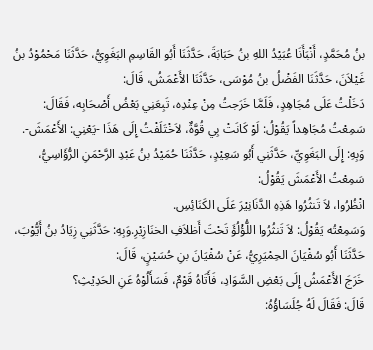بنُ مُحَمَّدٍ، أَنْبَأَنَا عُبَيْدُ اللهِ بنُ حَبَابَةَ، حَدَّثَنَا أَبُو القَاسِمِ البَغَوِيُّ، حَدَّثَنَا مَحْمُوْدُ بنُ غَيْلاَنَ، حَدَّثَنَا الفَضْلُ بنُ مُوْسَى، حَدَّثَنَا الأَعْمَشُ، قَالَ:
دَخَلْتُ عَلَى مُجَاهِدٍ، فَلَمَّا خَرَجتُ مِنْ عِنْدِه، تَبِعَنِي بَعْضُ أَصْحَابِه، فَقَالَ:
سَمِعْتُ مُجَاهِداً يَقُوْلُ: لَوْ كَانَتْ بِي قُوَّةٌ، لاَخْتَلَفْتُ إِلَى هَذَا -يَعْنِي: الأَعْمَشَ-.
وَبِهِ: إِلَى البَغَوِيِّ، حَدَّثَنِي أَبُو سَعِيْدٍ، حَدَّثَنَا حُمَيْدُ بنُ عَبْدِ الرَّحْمَنِ الرُّؤَاسِيُّ، سَمِعْتُ الأَعْمَشَ يَقُوْلُ:
انْظُرُوا، لاَ تَنثُرُوا هَذِهِ الدَّنَانِيْرَ عَلَى الكَنَائِسِ.
وَسَمِعْتُه يَقُوْلُ: لاَ تَنثُرُوا اللُّؤْلُؤَ تَحْتَ أَظلاَفِ الخنَازِيْرِ.وَبِهِ: حَدَّثَنِي زِيَادُ بنُ أَيُّوْبَ، حَدَّثَنَا أَبُو سُفْيَانَ الحِمْيَرِيُّ، عَنْ سُفْيَانَ بنِ حُسَيْنٍ، قَالَ:
خَرَجَ الأَعْمَشُ إِلَى بَعْضِ السَّوَادِ، فَأَتَاهُ قَوْمٌ، فَسَأَلُوْهُ عَنِ الحَدِيْثِ؟
قَالَ: فَقَالَ لَهُ جُلَسَاؤُهُ: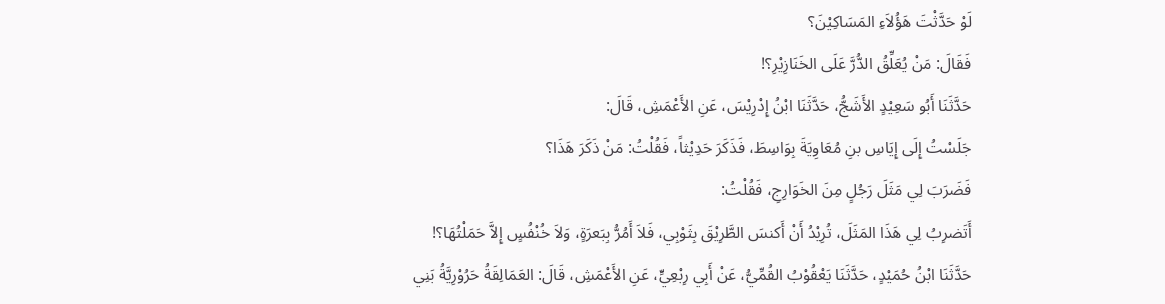لَوْ حَدَّثْتَ هَؤُلاَءِ المَسَاكِيْنَ؟
فَقَالَ: مَنْ يُعَلِّقُ الدُّرَّ عَلَى الخَنَازِيْرِ؟!
حَدَّثَنَا أَبُو سَعِيْدٍ الأَشَجُّ، حَدَّثَنَا ابْنُ إِدْرِيْسَ، عَنِ الأَعْمَشِ، قَالَ:
جَلَسْتُ إِلَى إِيَاسِ بنِ مُعَاوِيَةَ بِوَاسِطَ، فَذَكَرَ حَدِيْثاً، فَقُلْتُ: مَنْ ذَكَرَ هَذَا؟
فَضَرَبَ لِي مَثَلَ رَجُلٍ مِنَ الخَوَارِجِ، فَقُلْتُ:
أَتَضرِبُ لِي هَذَا المَثَلَ، تُرِيْدُ أَنْ أَكنسَ الطَّرِيْقَ بِثَوْبِي، فَلاَ أَمُرُّ بِبَعرَةٍ، وَلاَ خُنْفُسٍ إِلاَّ حَمَلْتُهَا؟!
حَدَّثَنَا ابْنُ حُمَيْدٍ، حَدَّثَنَا يَعْقُوْبُ القُمِّيُّ، عَنْ أَبِي رِبْعِيٍّ، عَنِ الأَعْمَشِ، قَالَ: العَمَالِقَةُ حَرُوْرِيَّةُ بَنِي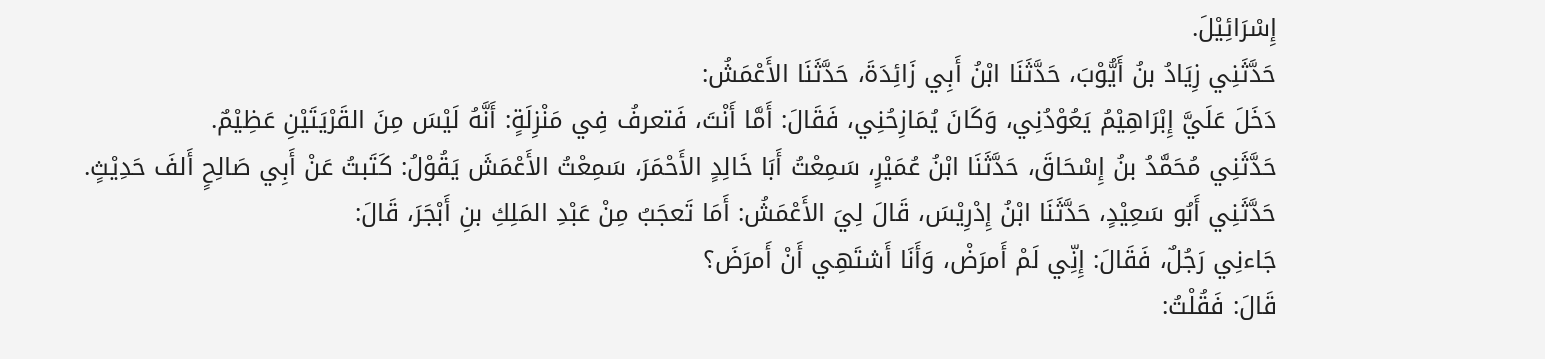إِسْرَائِيْلَ.
حَدَّثَنِي زِيَادُ بنُ أَيُّوْبَ، حَدَّثَنَا ابْنُ أَبِي زَائِدَةَ، حَدَّثَنَا الأَعْمَشُ:
دَخَلَ عَلَيَّ إِبْرَاهِيْمُ يَعُوْدُنِي، وَكَانَ يُمَازِحُنِي، فَقَالَ: أَمَّا أَنْتَ، فَتعرفُ فِي مَنْزِلَةٍ: أَنَّهُ لَيْسَ مِنَ القَرْيَتَيْنِ عَظِيْمٌ.
حَدَّثَنِي مُحَمَّدُ بنُ إِسْحَاقَ، حَدَّثَنَا ابْنُ عُمَيْرٍ، سَمِعْتُ أَبَا خَالِدٍ الأَحْمَرَ، سَمِعْتُ الأَعْمَشَ يَقُوْلُ: كَتَبتُ عَنْ أَبِي صَالِحٍ أَلفَ حَدِيْثٍ.
حَدَّثَنِي أَبُو سَعِيْدٍ، حَدَّثَنَا ابْنُ إِدْرِيْسَ، قَالَ لِيَ الأَعْمَشُ: أَمَا تَعجَبُ مِنْ عَبْدِ المَلِكِ بنِ أَبْجَرَ، قَالَ:
جَاءنِي رَجُلٌ، فَقَالَ: إِنِّي لَمْ أَمرَضْ، وَأَنَا أَشتَهِي أَنْ أَمرَضَ؟
قَالَ: فَقُلْتُ: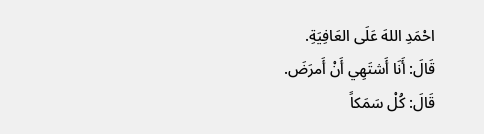احْمَدِ اللهَ عَلَى العَافِيَةِ.
قَالَ: أَنَا أَشتَهِي أَنْ أَمرَضَ.
قَالَ: كُلْ سَمَكاً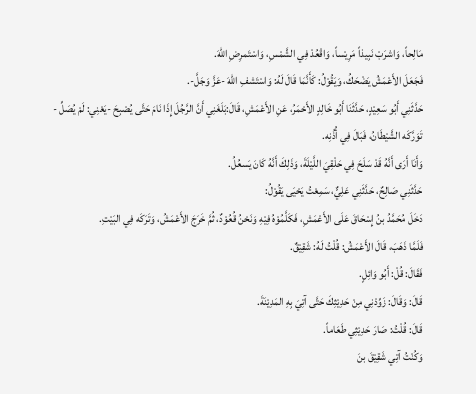مَالِحاً، وَاشرَبْ نَبِيذاً مَرِيْساً، وَاقْعُدْ فِي الشَّمْسِ، وَاسْتَمرِضِ اللهَ.
فَجَعَلَ الأَعْمَشُ يَضْحَكُ، وَيَقُوْلُ: كَأَنَّمَا قَالَ لَهُ: وَاسْتَشفِ اللهَ -عَزَّ وَجَلَّ-.
حَدَّثَنِي أَبُو سَعِيْدٍ، حَدَّثَنَا أَبُو خَالِدٍ الأَحْمَرُ، عَنِ الأَعْمَشِ، قَالَ:بَلَغَنِي أَنَّ الرَّجُلَ إِذَا نَامَ حَتَّى يُصْبِحَ -يَعْنِي: لَمْ يُصَلِّ - تَوَرَّكَه الشَّيْطَانُ، فَبَالَ فِي أُذُنِه.
وَأَنَا أَرَى أَنَّهُ قَدْ سَلَحَ فِي حَلْقِيَ اللَّيْلَةَ، وَذَلِكَ أَنَّهُ كَانَ يَسعُلُ.
حَدَّثَنِي صَالِحٌ، حَدَّثَنِي عَلِيٌّ، سَمِعْتُ يَحْيَى يَقُوْلُ:
دَخَلَ مُحَمَّدُ بنُ إِسْحَاقَ عَلَى الأَعْمَشِ، فَكَلَّمُوْهُ فِيْهِ وَنَحْنُ قُعُوْدٌ، ثُمَّ خَرَجَ الأَعْمَشُ، وَتَرَكَه فِي البَيْتِ.
فَلَمَّا ذَهَبَ، قَالَ الأَعْمَشُ: قُلْتُ لَهُ: شَقِيْقٌ.
فَقَالَ: قُلْ: أَبُو وَائِلٍ.
قَالَ: وَقَالَ: زَوِّدْنِي مِنْ حَدِيْثِكَ حَتَّى آتِيَ بِهِ المَدِيْنَةَ.
قَالَ: قُلْتُ: صَارَ حَدِيْثِي طَعَاماً.
وَكُنْتُ آتِي شَقِيْقَ بنَ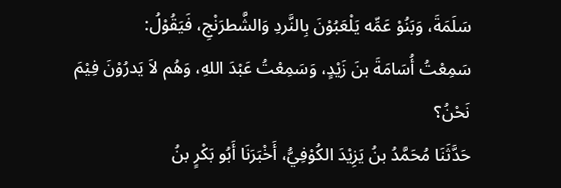سَلَمَةَ، وَبَنُوْ عَمِّه يَلْعَبُوْنَ بِالنَّردِ وَالشَّطرَنْجِ، فَيَقُوْلُ:
سَمِعْتُ أُسَامَةَ بنَ زَيْدٍ، وَسَمِعْتُ عَبْدَ اللهِ، وَهُم لاَ يَدرُوْنَ فِيْمَ نَحْنُ؟
حَدَّثَنَا مُحَمَّدُ بنُ يَزِيْدَ الكُوْفِيُّ، أَخْبَرَنَا أَبُو بَكْرٍ بنُ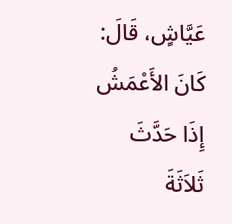عَيَّاشٍ، قَالَ:
كَانَ الأَعْمَشُ إِذَا حَدَّثَ ثَلاَثَةَ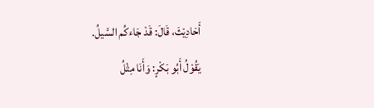أَحَادِيْثَ، قَالَ: قَدْ جَاءكُم السَّيلُ.
يَقُوْلُ أَبُو بَكْرٍ: وَأَنَا مِثْلُ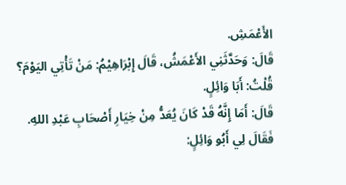الأَعْمَشِ.
قَالَ: وَحَدَّثَنِي الأَعْمَشُ، قَالَ إِبْرَاهِيْمُ: مَنْ تَأْتِي اليَوْمَ؟
قُلْتُ: أَبَا وَائِلٍ.
قَالَ: أَمَا إِنَّهُ قَدْ كَانَ يُعَدُّ مِنْ خِيَارِ أَصْحَابِ عَبْدِ اللهِ.
فَقَالَ لِي أَبُو وَائِلٍ: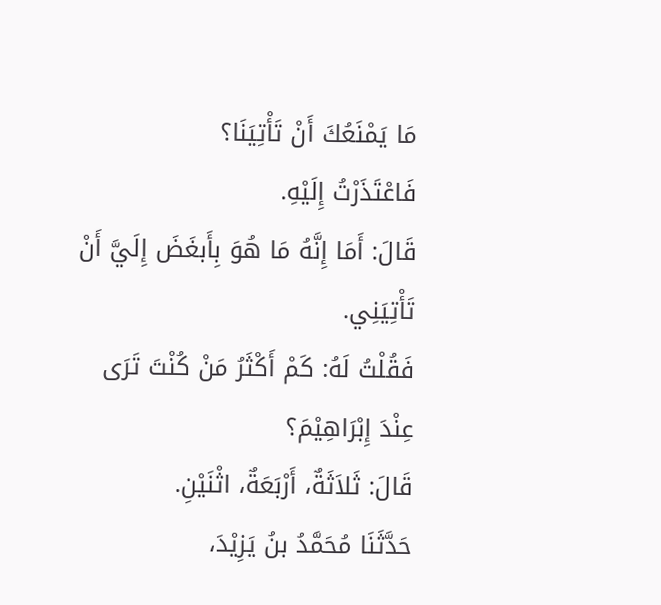مَا يَمْنَعُكَ أَنْ تَأْتِيَنَا؟
فَاعْتَذَرْتُ إِلَيْهِ.
قَالَ: أَمَا إِنَّهُ مَا هُوَ بِأَبغَضَ إِلَيَّ أَنْ تَأْتِيَنِي.
فَقُلْتُ لَهُ: كَمْ أَكْثَرُ مَنْ كُنْتَ تَرَى عِنْدَ إِبْرَاهِيْمَ؟
قَالَ: ثَلاَثَةٌ، أَرْبَعَةٌ، اثْنَيْنِ.
حَدَّثَنَا مُحَمَّدُ بنُ يَزِيْدَ،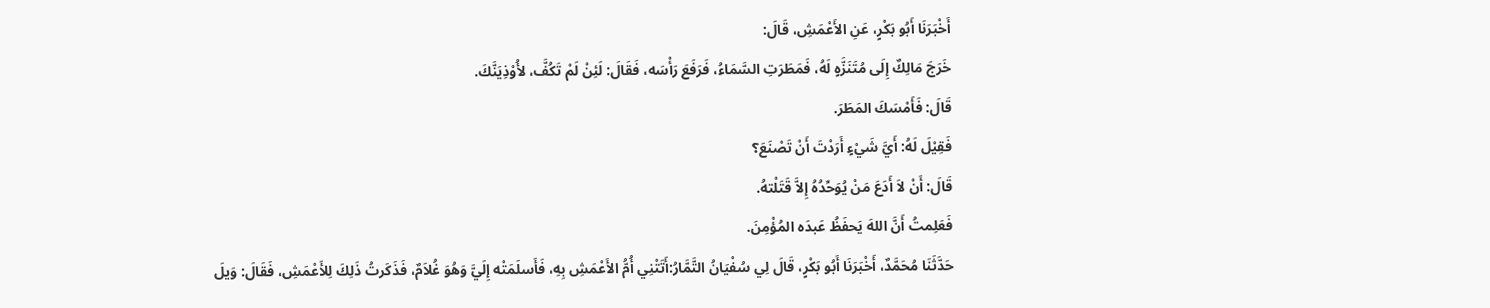أَخْبَرَنَا أَبُو بَكْرٍ، عَنِ الأَعْمَشِ، قَالَ:
خَرَجَ مَالِكٌ إِلَى مُتَنَزَّهٍ لَهُ، فَمَطَرَتِ السَّمَاءُ، فَرَفَعَ رَأْسَه، فَقَالَ: لَئِنْ لَمْ تَكُفَّ، لأُوْذِيَنَّكَ.
قَالَ: فَأَمْسَكَ المَطَرَ.
فَقِيْلَ لَهُ: أَيَّ شَيْءٍ أَرَدْتَ أَنْ تَصْنَعَ؟
قَالَ: أَنْ لاَ أَدَعَ مَنْ يُوَحِّدُهُ إِلاَّ قَتَلْتهُ.
فَعَلِمتُ أَنَّ اللهَ يَحفَظُ عَبدَه المُؤْمِنَ.
حَدَّثَنَا مُحَمَّدٌ، أَخْبَرَنَا أَبُو بَكْرٍ، قَالَ لِي سُفْيَانُ التَّمَّارُ:أَتَتْنِي أُمُّ الأَعْمَشِ بِهِ، فَأَسلَمَتْه إِلَيَّ وَهُوَ غُلاَمٌ، فَذَكَرتُ ذَلِكَ لِلأَعْمَشِ، فَقَالَ: وَيلَ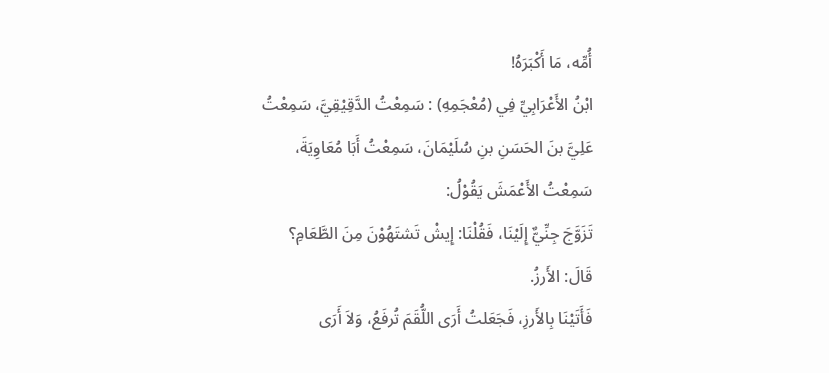أُمِّه، مَا أَكْبَرَهُ!
ابْنُ الأَعْرَابِيِّ فِي (مُعْجَمِهِ) : سَمِعْتُ الدَّقِيْقِيَّ، سَمِعْتُ عَلِيَّ بنَ الحَسَنِ بنِ سُلَيْمَانَ، سَمِعْتُ أَبَا مُعَاوِيَةَ، سَمِعْتُ الأَعْمَشَ يَقُوْلُ:
تَزَوَّجَ جِنِّيٌّ إِلَيْنَا، فَقُلْنَا: إِيشْ تَشتَهُوْنَ مِنَ الطَّعَامِ؟
قَالَ: الأَرزُ.
فَأَتَيْنَا بِالأَرزِ، فَجَعَلتُ أَرَى اللُّقَمَ تُرفَعُ، وَلاَ أَرَى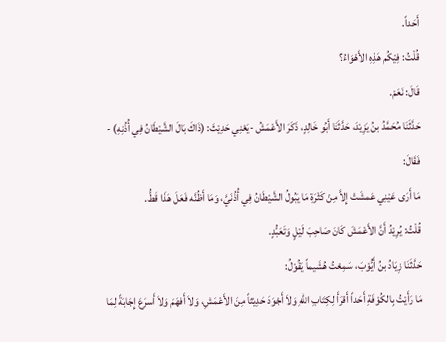أَحَداً.
قُلْتُ: فِيْكُم هَذِهِ الأَهْوَاءُ؟
قَالَ: نَعَمْ.
حَدَّثَنَا مُحَمَّدُ بنُ يَزِيْدَ، حَدَّثَنَا أَبُو خَالِدٍ، ذَكَرَ الأَعْمَشُ -يَعْنِي حَدِيْثَ: (ذَاكَ بَالَ الشَّيْطَانُ فِي أُذُنِهِ) - فَقَالَ:
مَا أَرَى عَيْنِي عَمشَتْ إِلاَّ مِنْ كَثْرَةِ مَا يَبُولُ الشَّيْطَانُ فِي أُذُنَيَّ، وَمَا أَظُنَّه فَعَلَ هَذَا قَطُّ.
قُلْتُ: يُرِيْدُ أَنَّ الأَعْمَشَ كَانَ صَاحِبَ لَيْلٍ وَتَعَبُّدٍ.
حَدَّثَنَا زِيَادُ بنُ أَيُّوْبَ، سَمِعْتُ هُشَيماً يَقُوْلُ:
مَا رَأَيْتُ بِالكُوْفَةِ أَحَداً أَقرَأَ لِكِتَابِ اللهِ وَلاَ أَجْوَدَ حَدِيْثاً مِنَ الأَعْمَشِ، وَلاَ أَفهَمَ وَلاَ أَسرَعَ إِجَابَةً لِمَا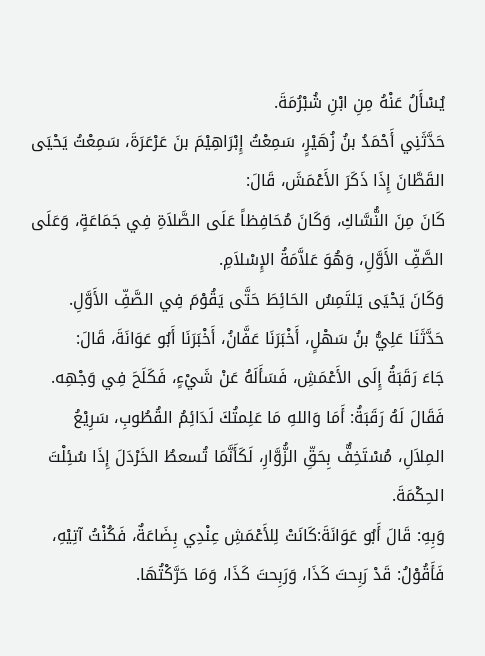يُسْأَلُ عَنْهُ مِنِ ابْنِ شُبْرُمَةَ.
حَدَّثَنِي أَحْمَدُ بنُ زُهَيْرٍ، سَمِعْتُ إِبْرَاهِيْمَ بنَ عَرْعَرَةَ، سَمِعْتُ يَحْيَى القَطَّانَ إِذَا ذَكَرَ الأَعْمَشَ، قَالَ:
كَانَ مِنَ النُّسَّاكِ، وَكَانَ مُحَافِظاً عَلَى الصَّلاَةِ فِي جَمَاعَةٍ، وَعَلَى الصَّفِّ الأَوَّلِ، وَهُوَ عَلاَّمَةُ الإِسْلاَمِ.
وَكَانَ يَحْيَى يَلتَمِسُ الحَائِطَ حَتَّى يَقُوْمَ فِي الصَّفِّ الأَوَّلِ.
حَدَّثَنَا عَلِيُّ بنُ سَهْلٍ، أَخْبَرَنَا عَفَّانُ، أَخْبَرَنَا أَبُو عَوَانَةَ، قَالَ:
جَاءَ رَقَبَةُ إِلَى الأَعْمَشِ، فَسَأَلَهُ عَنْ شَيْءٍ، فَكَلَحَ فِي وَجْهِه.
فَقَالَ لَهُ رَقَبَةُ: أَمَا وَاللهِ مَا عَلِمتُكَ لَدَائِمُ القُطُوبِ، سَرِيْعُ المِلاَلِ، مُسْتَخِفٌّ بِحَقِّ الزُّوَّارِ، لَكَأَنَّمَا تُسعطُ الخَرْدَلَ إِذَا سُئِلْتَ الحِكْمَةَ.
وَبِهِ: قَالَ أَبُو عَوَانَةَ:كَانَتْ لِلأَعْمَشِ عِنْدِي بِضَاعَةٌ، فَكُنْتُ آتِيْهِ، فَأَقُوْلُ: قَدْ رَبِحتَ كَذَا، وَرَبِحتَ كَذَا، وَمَا حَرَّكْتُهَا.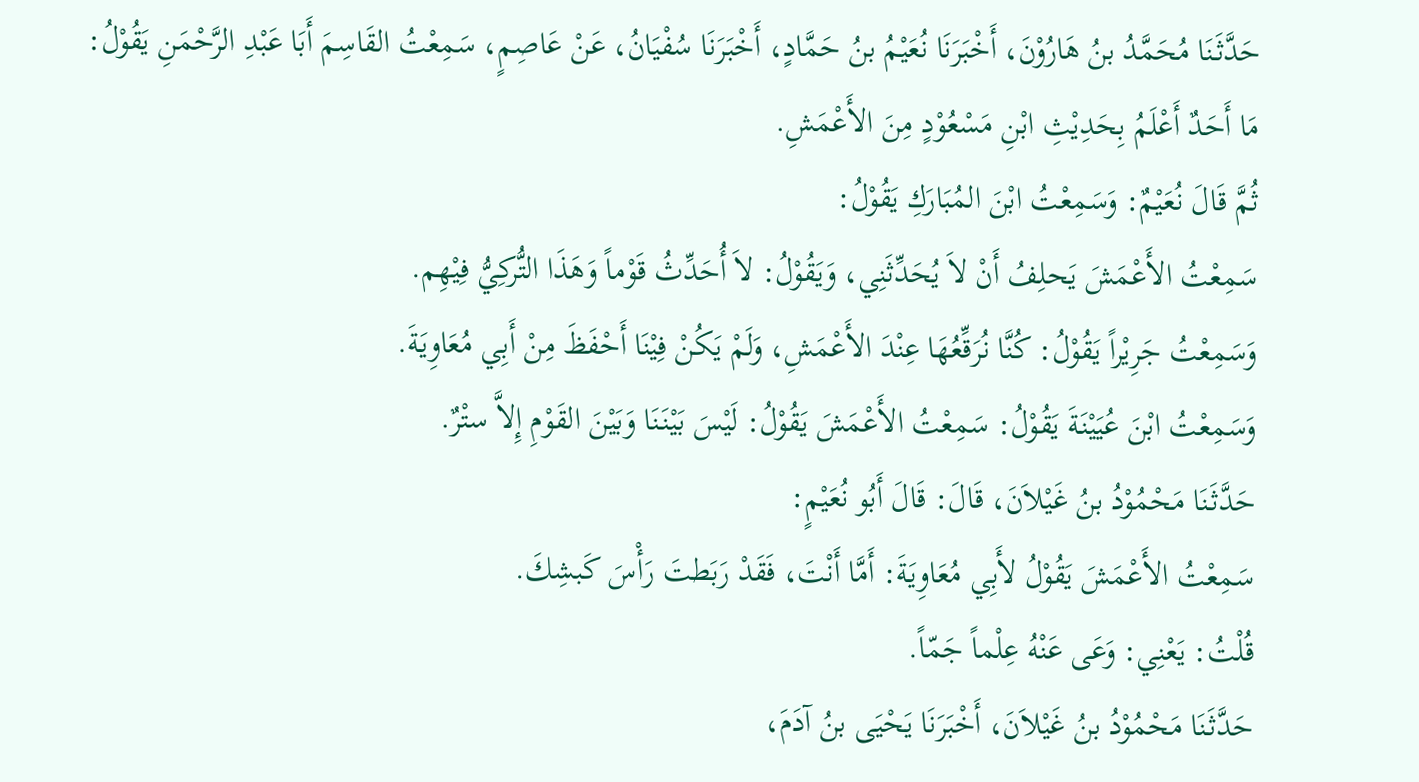حَدَّثَنَا مُحَمَّدُ بنُ هَارُوْنَ، أَخْبَرَنَا نُعَيْمُ بنُ حَمَّادٍ، أَخْبَرَنَا سُفْيَانُ، عَنْ عَاصِمٍ، سَمِعْتُ القَاسِمَ أَبَا عَبْدِ الرَّحْمَنِ يَقُوْلُ:
مَا أَحَدٌ أَعْلَمُ بِحَدِيْثِ ابْنِ مَسْعُوْدٍ مِنَ الأَعْمَشِ.
ثُمَّ قَالَ نُعَيْمٌ: وَسَمِعْتُ ابْنَ المُبَارَكِ يَقُوْلُ:
سَمِعْتُ الأَعْمَشَ يَحلِفُ أَنْ لاَ يُحَدِّثَنِي، وَيَقُوْلُ: لاَ أُحَدِّثُ قَوْماً وَهَذَا التُّركِيُّ فِيْهِم.
وَسَمِعْتُ جَرِيْراً يَقُوْلُ: كُنَّا نُرَقِّعُهَا عِنْدَ الأَعْمَشِ، وَلَمْ يَكُنْ فِيْنَا أَحْفَظَ مِنْ أَبِي مُعَاوِيَةَ.
وَسَمِعْتُ ابْنَ عُيَيْنَةَ يَقُوْلُ: سَمِعْتُ الأَعْمَشَ يَقُوْلُ: لَيْسَ بَيْنَنَا وَبَيْنَ القَوْمِ إِلاَّ ستْرٌ.
حَدَّثَنَا مَحْمُوْدُ بنُ غَيْلاَنَ، قَالَ: قَالَ أَبُو نُعَيْمٍ:
سَمِعْتُ الأَعْمَشَ يَقُوْلُ لأَبِي مُعَاوِيَةَ: أَمَّا أَنْتَ، فَقَدْ رَبَطتَ رَأْسَ كَبشِكَ.
قُلْتُ: يَعْنِي: وَعَى عَنْهُ عِلْماً جَمّاً.
حَدَّثَنَا مَحْمُوْدُ بنُ غَيْلاَنَ، أَخْبَرَنَا يَحْيَى بنُ آدَمَ،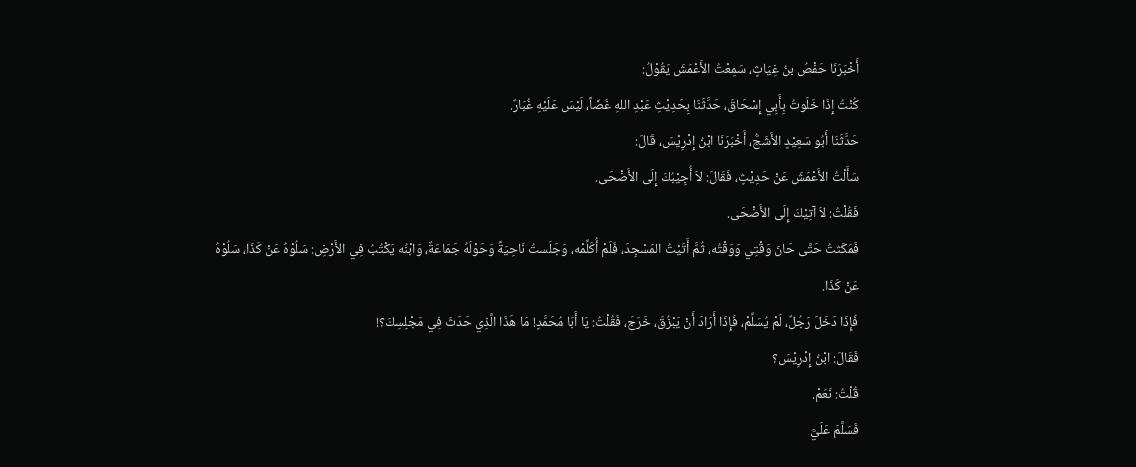أَخْبَرَنَا حَفْصُ بنُ غِيَاثٍ، سَمِعْتُ الأَعْمَشَ يَقُوْلُ:
كُنْتُ إِذَا خَلَوتُ بِأَبِي إِسْحَاقَ، حَدَّثَنَا بِحَدِيْثِ عَبْدِ اللهِ غَضّاً، لَيْسَ عَلَيْهِ غُبَارٌ.
حَدَّثَنَا أَبُو سَعِيْدٍ الأَشَجُّ، أَخْبَرَنَا ابْنُ إِدْرِيْسَ، قَالَ:
سَأَلْتُ الأَعْمَشَ عَنْ حَدِيْثٍ، فَقَالَ: لاَ أُجِيْبُكَ إِلَى الأَضْحَى.
فَقُلْتُ: لاَ آتِيْكَ إِلَى الأَضْحَى.
فَمَكَثتُ حَتَّى حَانَ وَقْتِي وَوَقْتُه، ثُمَّ أَتَيْتُ المَسْجِدَ، فَلَمْ أُكَلِّمْه، وَجَلَستُ نَاحِيَةً وَحَوْلَهُ جَمَاعَةٌ، وَابْنُه يَكْتُبُ فِي الأَرْضِ: سَلُوْهُ عَنْ كَذَا، سَلُوْهُ عَنْ كَذَا.
فَإِذَا دَخَلَ رَجُلٌ، لَمْ يُسَلِّمْ، فَإِذَا أَرَادَ أَنْ يَبْزُقَ، خَرَجَ، فَقُلْتُ: يَا أَبَا مُحَمَّدٍ! مَا هَذَا الَّذِي حَدَثَ فِي مَجْلِسِكَ؟!
فَقَالَ: ابْنُ إِدْرِيْسَ؟
قُلْتُ: نَعَمْ.
فَسَلَّمَ عَلَيَّ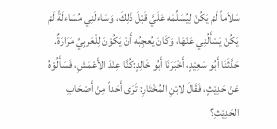سَلاَماً لَمْ يَكُنْ لِيُسَلِّمَه عَلَيَّ قَبْلَ ذَلِكَ، وَسَاءلَنِي مُسَاءلَةً لَمْ يَكُنْ يَسْأَلُنِي عَنْهَا، وَكَانَ يُعجِبُه أَنْ يَكُوْنَ لِلْعَربِيِّ مَرَارَةٌ.
حَدَّثَنَا أَبُو سَعِيْدٍ، أَخْبَرَنَا أَبُو خَالِدٍ:كُنَّا عِنْدَ الأَعْمَشِ، فَسَأَلُوْهُ عَنْ حَدِيْثٍ، فَقَالَ لابْنِ المُخْتَارِ: تَرَى أَحَداً مِنْ أَصْحَابِ الحَدِيْثِ؟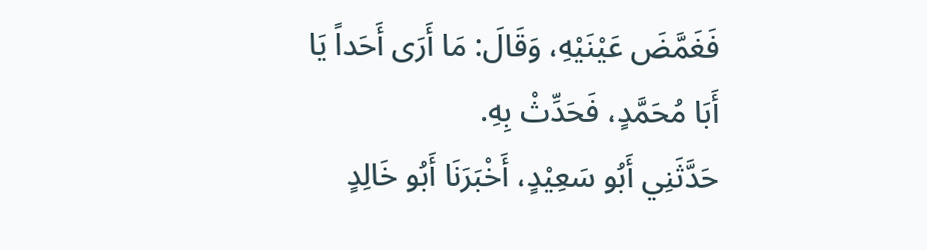فَغَمَّضَ عَيْنَيْهِ، وَقَالَ: مَا أَرَى أَحَداً يَا أَبَا مُحَمَّدٍ، فَحَدِّثْ بِهِ.
حَدَّثَنِي أَبُو سَعِيْدٍ، أَخْبَرَنَا أَبُو خَالِدٍ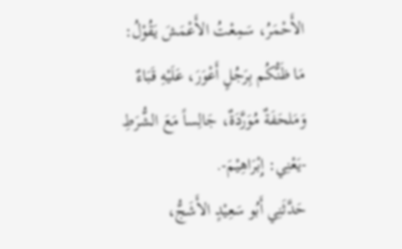الأَحْمَرُ، سَمِعْتُ الأَعْمَشَ يَقُوْلُ:
مَا ظَنُّكُم بِرَجُلٍ أَعْوَرَ، عَلَيْهِ قَبَاءٌ وَمَلحَفَةٌ مُوَرَّدَةٌ، جَالِساً مَعَ الشُّرَطِ -يَعْنِي: إِبْرَاهِيْمَ-.
حَدَّثَنِي أَبُو سَعِيْدٍ الأَشَجُّ،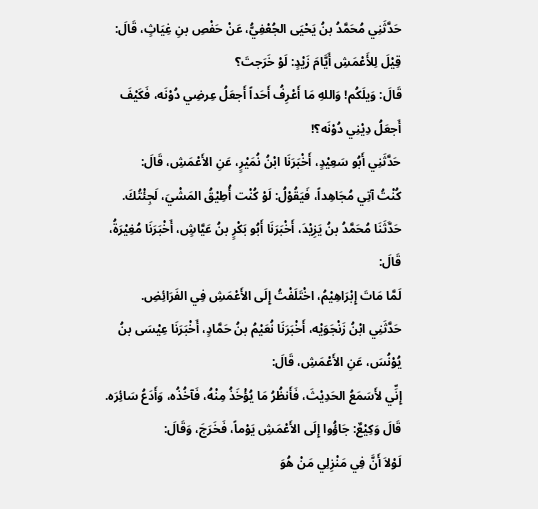حَدَّثَنِي مُحَمَّدُ بنُ يَحْيَى الجُعْفِيُّ، عَنْ حَفْصِ بنِ غِيَاثٍ، قَالَ:
قِيْلَ لِلأَعْمَشِ أَيَّامَ زَيْدٍ: لَوْ خَرَجتَ؟
قَالَ: وَيلَكُم! وَاللهِ مَا أَعْرِفُ أَحَداً أَجعَلُ عِرضِي دُوْنَه، فَكَيْفَ أَجعَلُ دِيْنِي دُوْنَه؟!
حَدَّثَنِي أَبُو سَعِيْدٍ، أَخْبَرَنَا ابْنُ نُمَيْرٍ، عَنِ الأَعْمَشِ، قَالَ:
كُنْتُ آتِي مُجَاهِداً، فَيَقُوْلُ: لَوْ كُنْت أُطِيْقُ المَشْيَ، لَجِئْتُكَ.
حَدَّثَنَا مُحَمَّدُ بنُ يَزِيْدَ، أَخْبَرَنَا أَبُو بَكْرٍ بنُ عَيَّاشٍ، أَخْبَرَنَا مُغِيْرَةُ، قَالَ:
لَمَّا مَاتَ إِبْرَاهِيْمُ، اخْتَلَفْتُ إِلَى الأَعْمَشِ فِي الفَرَائِضِ.
حَدَّثَنِي ابْنُ زَنْجَوَيْه، أَخْبَرَنَا نُعَيْمُ بنُ حَمَّادٍ، أَخْبَرَنَا عِيْسَى بنُ يُوْنُسَ، عَنِ الأَعْمَشِ، قَالَ:
إِنِّي لأَسَمَعُ الحَدِيْثَ، فَأَنظُرُ مَا يُؤْخَذُ مِنْهُ، فَآخُذُه، وَأَدَعُ سَائِرَه.
قَالَ وَكِيْعٌ: جَاؤُوا إِلَى الأَعْمَشِ يَوْماً، فَخَرَجَ، وَقَالَ:
لَوْلاَ أَنَّ فِي مَنْزِلِي مَنْ هُوَ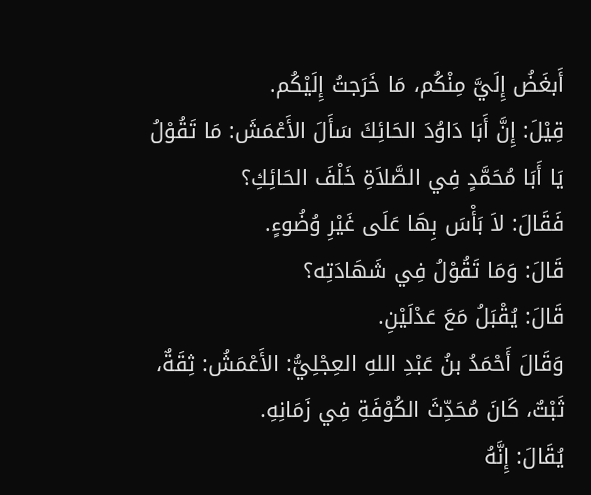أَبغَضُ إِلَيَّ مِنْكُم، مَا خَرَجتُ إِلَيْكُم.
قِيْلَ: إِنَّ أَبَا دَاوُدَ الحَائِكَ سَأَلَ الأَعْمَشَ: مَا تَقُوْلُ يَا أَبَا مُحَمَّدٍ فِي الصَّلاَةِ خَلْفَ الحَائِكِ؟
فَقَالَ: لاَ بَأْسَ بِهَا عَلَى غَيْرِ وُضُوءٍ.
قَالَ: وَمَا تَقُوْلُ فِي شَهَادَتِه؟
قَالَ: يُقْبَلُ مَعَ عَدْلَيْنِ.
وَقَالَ أَحْمَدُ بنُ عَبْدِ اللهِ العِجْلِيُّ: الأَعْمَشُ: ثِقَةٌ، ثَبْتٌ، كَانَ مُحَدِّثَ الكُوْفَةِ فِي زَمَانِهِ.
يُقَالَ: إِنَّهُ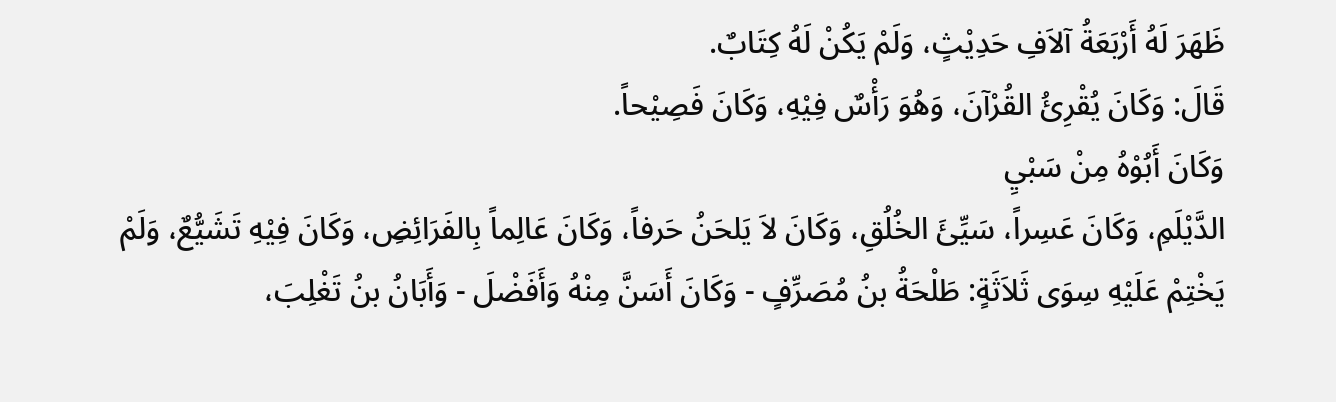ظَهَرَ لَهُ أَرْبَعَةُ آلاَفِ حَدِيْثٍ، وَلَمْ يَكُنْ لَهُ كِتَابٌ.
قَالَ: وَكَانَ يُقْرِئُ القُرْآنَ، وَهُوَ رَأْسٌ فِيْهِ، وَكَانَ فَصِيْحاً.
وَكَانَ أَبُوْهُ مِنْ سَبْيِ
الدَّيْلَمِ، وَكَانَ عَسِراً، سَيِّئَ الخُلُقِ، وَكَانَ لاَ يَلحَنُ حَرفاً، وَكَانَ عَالِماً بِالفَرَائِضِ، وَكَانَ فِيْهِ تَشَيُّعٌ، وَلَمْ يَخْتِمْ عَلَيْهِ سِوَى ثَلاَثَةٍ: طَلْحَةُ بنُ مُصَرِّفٍ - وَكَانَ أَسَنَّ مِنْهُ وَأَفَضْلَ - وَأَبَانُ بنُ تَغْلِبَ،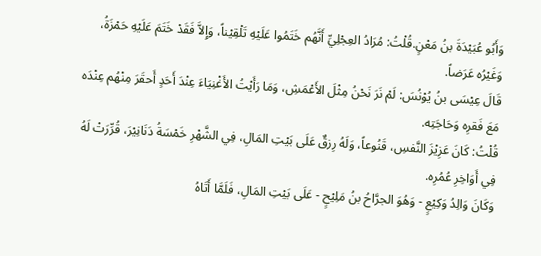وَأَبُو عُبَيْدَةَ بنُ مَعْنٍ.قُلْتُ: مُرَادُ العِجْلِيِّ أَنَّهُم خَتَمُوا عَلَيْهِ تَلْقِيْناً، وَإِلاَّ فَقَدْ خَتَمَ عَلَيْهِ حَمْزَةُ، وَغَيْرُه عَرَضاً.
قَالَ عِيْسَى بنُ يُوْنُسَ: لَمْ نَرَ نَحْنُ مِثْلَ الأَعْمَشِ، وَمَا رَأَيْتُ الأَغْنِيَاءَ عِنْدَ أَحَدٍ أَحقَرَ مِنْهُم عِنْدَه مَعَ فَقرِه وَحَاجَتِه.
قُلْتُ: كَانَ عَزِيْزَ النَّفسِ، قَنُوعاً، وَلَهُ رِزقٌ عَلَى بَيْتِ المَالِ، فِي الشَّهْرِ خَمْسَةُ دَنَانِيْرَ، قُرِّرَتْ لَهُ فِي أَوَاخِرِ عُمُرِه.
وَكَانَ وَالِدُ وَكِيْعٍ - وَهُوَ الجرَّاحُ بنُ مَلِيْحٍ - عَلَى بَيْتِ المَالِ، فَلَمَّا أَتَاهُ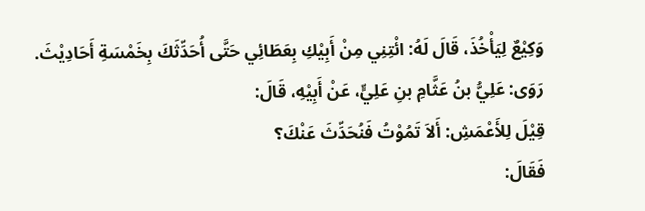وَكِيْعٌ لِيَأْخُذَ، قَالَ لَهُ: ائْتِنِي مِنْ أَبِيْكِ بِعَطَائِي حَتَّى أُحَدِّثَكَ بِخَمْسَةِ أَحَادِيْثَ.
رَوَى: عَلِيُّ بنُ عَثَّامِ بنِ عَلِيٍّ، عَنْ أَبِيْهِ، قَالَ:
قِيْلَ لِلأَعْمَشِ: أَلاَ تَمُوْتُ فَنُحَدِّثَ عَنْكَ؟
فَقَالَ: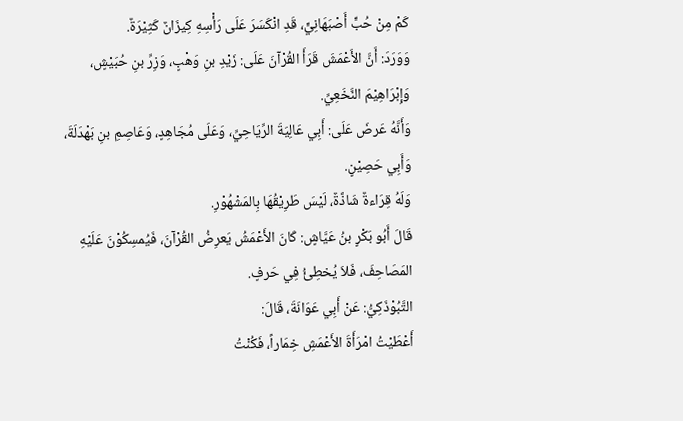كَمْ مِنْ حُبٍّ أَصْبَهَانِيٍّ، قَدِ انْكَسَرَ عَلَى رَأْسِهِ كِيزَانٌ كَثِيْرَةٌ.
وَوَرَدَ: أَنَّ الأَعْمَشَ قَرَأَ القُرْآنَ عَلَى: زَيْدِ بنِ وَهْبٍ، وَزِرِّ بنِ حُبَيْشٍ، وَإِبْرَاهِيْمَ النَّخَعِيِّ.
وَأَنَّهُ عَرضَ عَلَى: أَبِي عَالِيَةَ الرِّيَاحِيِّ، وَعَلَى مُجَاهِدٍ، وَعَاصِمِ بنِ بَهْدَلَةَ، وَأَبِي حَصِيْنٍ.
وَلَهُ قِرَاءةٌ شَاذَّةٌ، لَيْسَ طَرِيْقُهَا بِالمَشْهُوْرِ.
قَالَ أَبُو بَكْرٍ بنُ عَيَّاشٍ: كَانَ الأَعْمَشُ يَعرِضُ القُرْآنَ، فَيُمسِكُوْنَ عَلَيْهِ المَصَاحِفَ، فَلاَ يُخطِئُ فِي حَرفٍ.
التَّبُوْذَكِيُّ: عَنْ أَبِي عَوَانَةَ، قَالَ:
أَعْطَيْتُ امْرَأَةَ الأَعْمَشِ خِمَاراً، فَكُنْتُ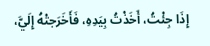إِذَا جِئْتُ، أَخَذْتُ بِيَدِهِ، فَأَخَرَجتْهُ إِلَيَّ،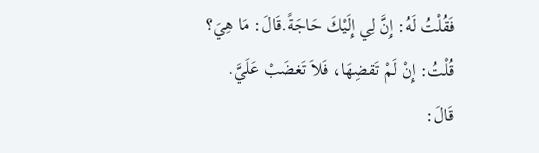فَقُلْتُ لَهُ: إِنَّ لِي إِلَيْكَ حَاجَةً.قَالَ: مَا هِيَ؟
قُلْتُ: إِنْ لَمْ تَقضِهَا، فَلاَ تَغضَبْ عَلَيَّ.
قَالَ: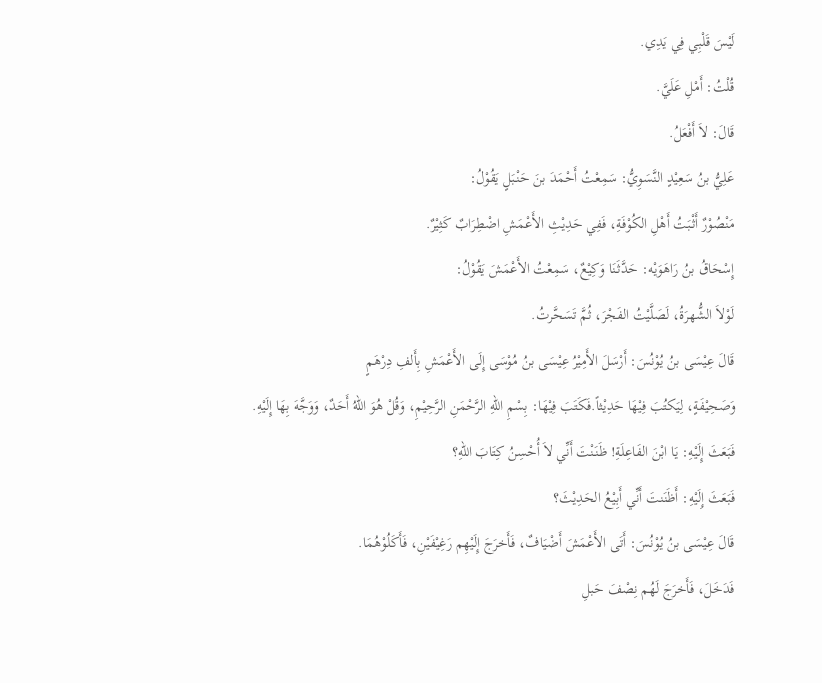لَيْسَ قَلْبِي فِي يَدِي.
قُلْتُ: أَمْلِ عَلَيَّ.
قَالَ: لاَ أَفْعَلُ.
عَلِيُّ بنُ سَعِيْدٍ النَّسَوِيُّ: سَمِعْتُ أَحْمَدَ بنَ حَنْبَلٍ يَقُوْلُ:
مَنْصُوْرٌ أَثْبَتُ أَهْلِ الكُوْفَةِ، فَفِي حَدِيْثِ الأَعْمَشِ اضْطِرَابٌ كَثِيْرٌ.
إِسْحَاقُ بنُ رَاهَوَيْه: حَدَّثَنَا وَكِيْعٌ، سَمِعْتُ الأَعْمَشَ يَقُوْلُ:
لَوْلاَ الشُّهرَةُ، لَصَلَّيْتُ الفَجْرَ، ثُمَّ تَسَحَّرتُ.
قَالَ عِيْسَى بنُ يُوْنُسَ: أَرْسَلَ الأَمِيْرُ عِيْسَى بنُ مُوْسَى إِلَى الأَعْمَشِ بِأَلفِ دِرْهَمٍ
وَصَحِيْفَةٍ، لِيَكتُبَ فِيْهَا حَدِيْثاً.فَكَتَبَ فِيْهَا: بِسْمِ اللهِ الرَّحْمَنِ الرَّحِيْمِ، وَقُلْ هُوَ اللهُ أَحَدٌ، وَوَجَّهَ بِهَا إِلَيْهِ.
فَبَعَثَ إِلَيْهِ: يَا ابْنَ الفَاعِلَةِ! ظَنَنْتَ أَنِّي لاَ أُحْسِنُ كِتَابَ اللهِ؟
فَبَعَثَ إِلَيْهِ: أَظَنَنتَ أَنِّي أَبِيْعُ الحَدِيْثَ؟
قَالَ عِيْسَى بنُ يُوْنُسَ: أَتَى الأَعْمَشَ أَضْيَافٌ، فَأَخرَجَ إِلَيْهِم رَغِيْفَيْنِ، فَأَكَلُوْهُمَا.
فَدَخَلَ، فَأَخرَجَ لَهُم نِصْفَ حَبلِ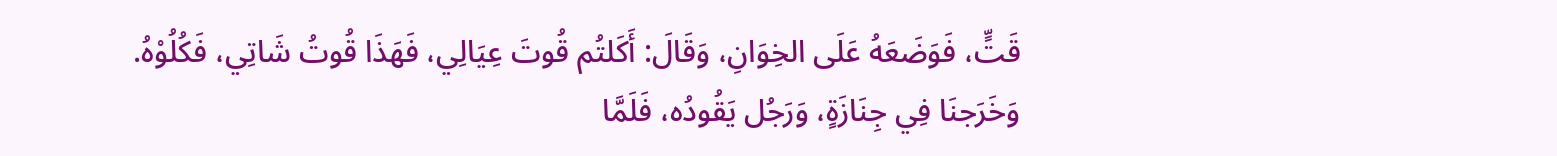قَتٍّ، فَوَضَعَهُ عَلَى الخِوَانِ، وَقَالَ: أَكَلتُم قُوتَ عِيَالِي، فَهَذَا قُوتُ شَاتِي، فَكُلُوْهُ.
وَخَرَجنَا فِي جِنَازَةٍ، وَرَجُل يَقُودُه، فَلَمَّا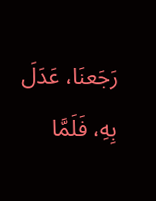رَجَعنَا، عَدَلَ بِهِ، فَلَمَّا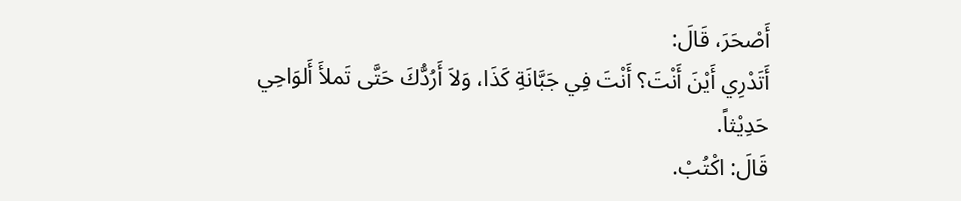أَصْحَرَ، قَالَ:
أَتَدْرِي أَيْنَ أَنْتَ؟ أَنْتَ فِي جَبَّانَةِ كَذَا، وَلاَ أَرُدُّكَ حَتَّى تَملأَ أَلوَاحِي حَدِيْثاً.
قَالَ: اكْتُبْ.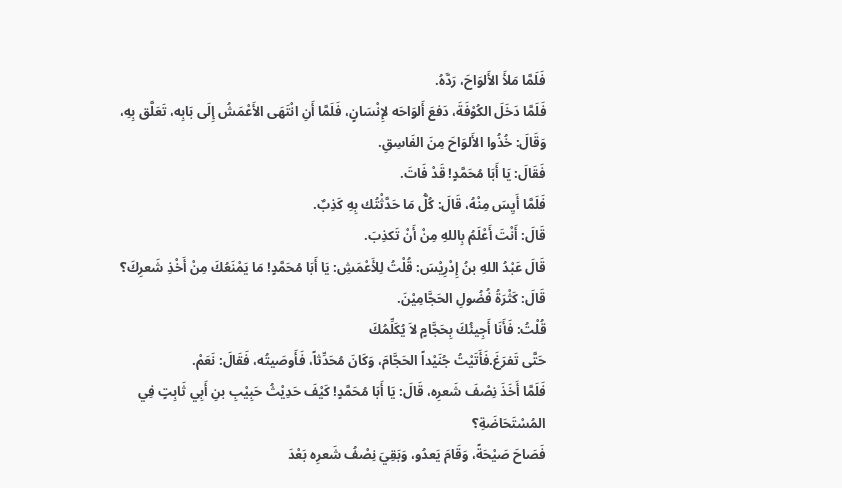فَلَمَّا مَلأَ الأَلوَاحَ، رَدَّهُ.
فَلَمَّا دَخَلَ الكُوْفَةَ، دَفعَ أَلوَاحَه لإِنْسَانٍ، فَلَمَّا أَنِ انْتَهَى الأَعْمَشُ إِلَى بَابِه، تَعَلَّق بِهِ، وَقَالَ: خُذُوا الأَلوَاحَ مِنَ الفَاسِقِ.
فَقَالَ: يَا أَبَا مُحَمَّدٍ! قَدْ فَاتَ.
فَلَمَّا أَيِسَ مِنْهُ، قَالَ: كُلُّ مَا حَدَّثْتُك بِهِ كَذِبٌ.
قَالَ: أَنْتَ أَعْلَمُ بِاللهِ مِنْ أَنْ تَكذِبَ.
قَالَ عَبْدُ اللهِ بنُ إِدْرِيْسَ: قُلْتُ لِلأَعْمَشِ: يَا أَبَا مُحَمَّدٍ! مَا يَمْنَعُكَ مِنْ أَخْذِ شَعرِكَ؟
قَالَ: كَثْرَةُ فُضُولِ الحَجَّامِيْنَ.
قُلْتُ: فَأَنَا أَجِيئُكَ بِحَجَّامٍ لاَ يُكَلِّمُكَ
حَتَّى تَفرَغَ.فَأَتَيْتُ جُنَيْداً الحَجَّامَ، وَكَانَ مُحَدِّثاً، فَأَوصَيتُه، فَقَالَ: نَعَمْ.
فَلَمَّا أَخَذَ نِصْفَ شَعرِه، قَالَ: يَا أَبَا مُحَمَّدٍ! كَيْفَ حَدِيْثُ حَبِيْبِ بنِ أَبِي ثَابِتٍ فِي المُسْتَحَاضَةِ؟
فَصَاحَ صَيْحَةً، وَقَامَ يَعدُو، وَبَقِيَ نِصْفُ شَعرِه بَعْدَ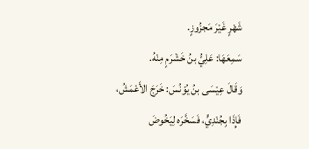شَهْرٍ غَيْرَ مَجزُوزٍ.
سَمِعَهَا: عَلِيُّ بنُ خَشْرَمٍ مِنْهُ.
وَقَالَ عِيْسَى بنُ يُوْنُسَ: خَرَجَ الأَعْمَشُ، فَإِذَا بِجُنْدِيٍّ، فَسَخَّرَه لِيَخُوضَ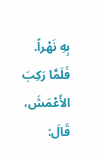بِهِ نَهْراً.
فَلَمَّا رَكِبَ الأَعْمَشَ، قَالَ: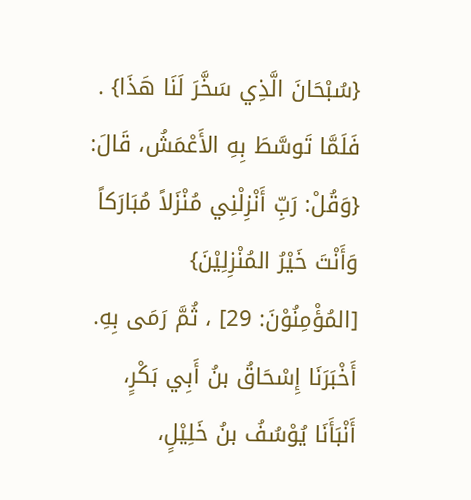{سُبْحَانَ الَّذِي سَخَّرَ لَنَا هَذَا} .
فَلَمَّا تَوسَّطَ بِهِ الأَعْمَشُ، قَالَ: {وَقُلْ: رَبِّ أَنْزِلْنِي مُنْزَلاً مُبَارَكاً وَأَنْتَ خَيْرُ المُنْزِلِيْنَ} [المُؤْمِنُوْنَ: 29] ، ثُمَّ رَمَى بِهِ.
أَخْبَرَنَا إِسْحَاقُ بنُ أَبِي بَكْرٍ، أَنْبَأَنَا يُوْسُفُ بنُ خَلِيْلٍ،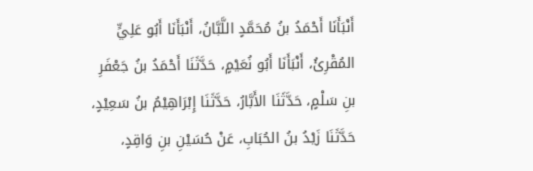أَنْبَأَنَا أَحْمَدُ بنُ مُحَمَّدٍ اللَّبَّانُ، أَنْبَأَنَا أَبُو عَلِيٍّ المُقْرِئُ، أَنْبَأَنَا أَبُو نُعَيْمٍ، حَدَّثَنَا أَحْمَدُ بنُ جَعْفَرِ بنِ سَلْمٍ، حَدَّثَنَا الأَبَّارُ، حَدَّثَنَا إِبْرَاهِيْمُ بنُ سَعِيْدٍ، حَدَّثَنَا زَيْدُ بنُ الحُبَابِ، عَنْ حُسَيْنِ بنِ وَاقِدٍ،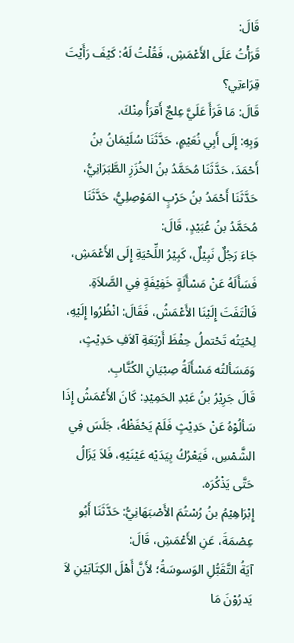قَالَ:
قَرَأْتُ عَلَى الأَعْمَشِ، فَقُلْتُ لَهُ: كَيْفَ رَأَيْتَ قِرَاءتِي؟
قَالَ: مَا قَرَأَ عَلَيَّ عِلجٌ أَقرَأُ مِنْكَ.
وَبِهِ: إِلَى أَبِي نُعَيْمٍ، حَدَّثَنَا سُلَيْمَانُ بنُ أَحْمَدَ، حَدَّثَنَا مُحَمَّدُ بنُ الخُزَزِ الطَّبَرَانِيُّ، حَدَّثَنَا أَحْمَدُ بنُ حَرْبٍ المَوْصِلِيُّ، حَدَّثَنَا مُحَمَّدُ بنُ عُبَيْدٍ، قَالَ:
جَاءَ رَجُلٌ نَبِيْلٌ، كَبِيْرُ اللِّحْيَةِ إِلَى الأَعْمَشِ، فَسَأَلَهُ عَنْ مَسْأَلَةٍ خَفِيْفَةٍ فِي الصَّلاَةِ.
فَالْتَفَتَ إِلَيْنَا الأَعْمَشُ، فَقَالَ: انْظُرُوا إِلَيْهِ، لِحْيَتُه تَحْتملُ حِفْظَ أَرْبَعَةِ آلاَفِ حَدِيْثٍ، وَمَسَألتُه مَسْأَلَةُ صِبْيَانِ الكُتَّابِ.
قَالَ جَرِيْرُ بنُ عَبْدِ الحَمِيْدِ: كَانَ الأَعْمَشُ إِذَا سَألُوْهُ عَنْ حَدِيْثٍ فَلَمْ يَحْفَظْهُ، جَلَسَ فِي الشَّمْسِ، فَيَعْرُكُ بِيَدَيْه عَيْنَيْهِ، فَلاَ يَزَالُ حَتَّى يَذْكُرَه.
إِبْرَاهِيْمُ بنُ رُسْتُمَ الأَصْبَهَانِيُّ: حَدَّثَنَا أَبُو عِصْمَةَ، عَنِ الأَعْمَشِ، قَالَ:
آيَةُ التَّقَبُّلِ الوَسوسَةُ؛ لأَنَّ أَهْلَ الكِتَابَيْنِ لاَ يَدرُوْنَ مَا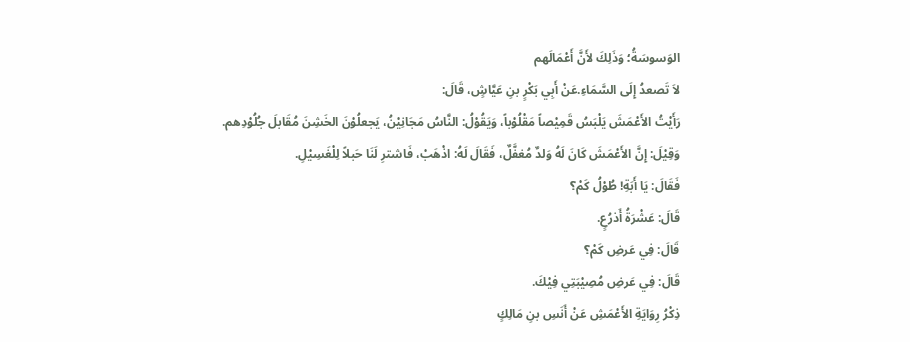الوَسوسَةُ؛ وَذَلِكَ لأَنَّ أَعْمَالَهم
لاَ تَصعدُ إِلَى السَّمَاءِ.عَنْ أَبِي بَكْرٍ بنِ عَيَّاشٍ، قَالَ:
رَأَيْتُ الأَعْمَشَ يَلْبَسُ قَمِيْصاً مَقْلُوْباً، وَيَقُوْلُ: النَّاسُ مَجَانِيْنُ، يَجعلُوْنَ الخَشِنَ مُقَابلَ جُلُوْدِهم.
وَقِيْلَ: إِنَّ الأَعْمَشَ كَانَ لَهُ وَلدٌ مُغفَّلٌ، فَقَالَ لَهُ: اذْهَبْ، فَاشترِ لَنَا حَبلاً لِلْغَسِيْلِ.
فَقَالَ: يَا أَبَةِ! طُوْلُ كَمْ؟
قَالَ: عَشْرَةُ أَذرُعٍ.
قَالَ: فِي عَرضِ كَمْ؟
قَالَ: فِي عَرضِ مُصِيْبَتِي فِيْكَ.
ذِكْرُ رِوَايَةِ الأَعْمَشِ عَنْ أَنَسِ بنِ مَالِكٍ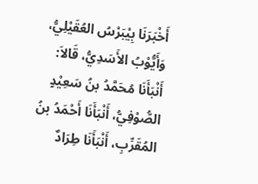أَخْبَرَنَا بِيْبَرْسُ العُقَيْلِيُّ، وَأَيُّوْبُ الأَسَدِيُّ، قَالاَ:
أَنْبَأَنَا مُحَمَّدُ بنُ سَعِيْدٍ الصُّوْفِيُّ، أَنْبَأَنَا أَحْمَدُ بنُ المُقَرِّبِ، أَنْبَأَنَا طِرَادٌ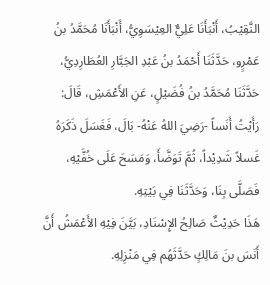النَّقِيْبُ، أَنْبَأَنَا عَلِيٌّ العِيْسَوِيُّ، أَنْبَأَنَا مُحَمَّدُ بنُ عَمْرٍو، حَدَّثَنَا أَحْمَدُ بنُ عَبْدِ الجَبَّارِ العُطَارِدِيُّ، حَدَّثَنَا مُحَمَّدُ بنُ فُضَيْلٍ، عَنِ الأَعْمَشِ، قَالَ:
رَأَيْتُ أَنَساً -رَضِيَ اللهُ عَنْهُ- بَالَ، فَغَسَلَ ذَكَرَهُ غَسلاً شَدِيْداً، ثُمَّ تَوَضَّأَ، وَمَسَحَ عَلَى خُفَّيْهِ، فَصَلَّى بِنَا، وَحَدَّثَنَا فِي بَيْتِهِ.
هَذَا حَدِيْثٌ صَالِحُ الإِسْنَادِ، بَيَّنَ فِيْهِ الأَعْمَشُ أَنَّ أَنَسَ بنَ مَالِكٍ حَدَّثَهُم فِي مَنْزِلِهِ.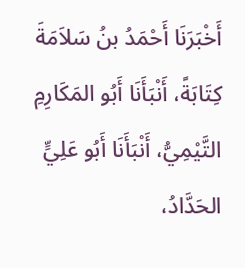أَخْبَرَنَا أَحْمَدُ بنُ سَلاَمَةَ كِتَابَةً، أَنْبَأَنَا أَبُو المَكَارِمِ التَّيْمِيُّ، أَنْبَأَنَا أَبُو عَلِيٍّ الحَدَّادُ،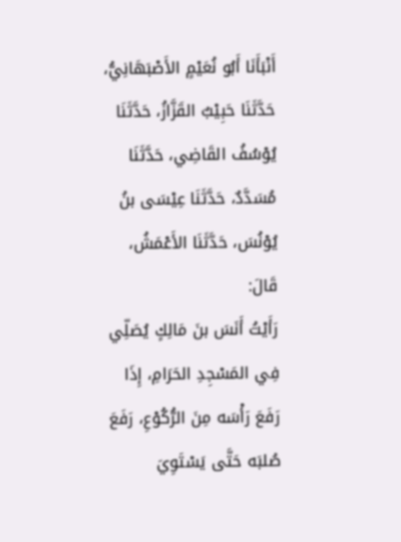أَنْبَأَنَا أَبُو نُعَيْمٍ الأَصْبَهَانِيُّ، حَدَّثَنَا حَبِيْبٌ القَزَّازُ، حَدَّثَنَا يُوْسُفُ القَاضِي، حَدَّثَنَا مُسَدَّدٌ، حَدَّثَنَا عِيْسَى بنُ يُوْنُسَ، حَدَّثَنَا الأَعْمَشُ، قَالَ:
رَأَيْتُ أَنَسَ بنَ مَالِكٍ يُصَلِّي فِي المَسْجِدِ الحَرَامِ، إِذَا رَفَعَ رَأْسَه مِنَ الرُّكُوْعِ، رَفَعَ صُلبَه حَتَّى يَسْتَوِيَ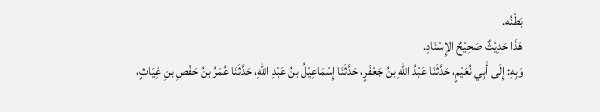بَطْنُه.
هَذَا حَدِيْثٌ صَحِيْحٌ الإِسْنَادِ.
وَبِهِ: إِلَى أَبِي نُعَيْمٍ، حَدَّثَنَا عَبْدُ اللهِ بنُ جَعْفَرٍ، حَدَّثَنَا إِسْمَاعِيْلُ بنُ عَبْدِ اللهِ، حَدَّثَنَا عُمَرُ بنُ حَفْصِ بنِ غِيَاثٍ،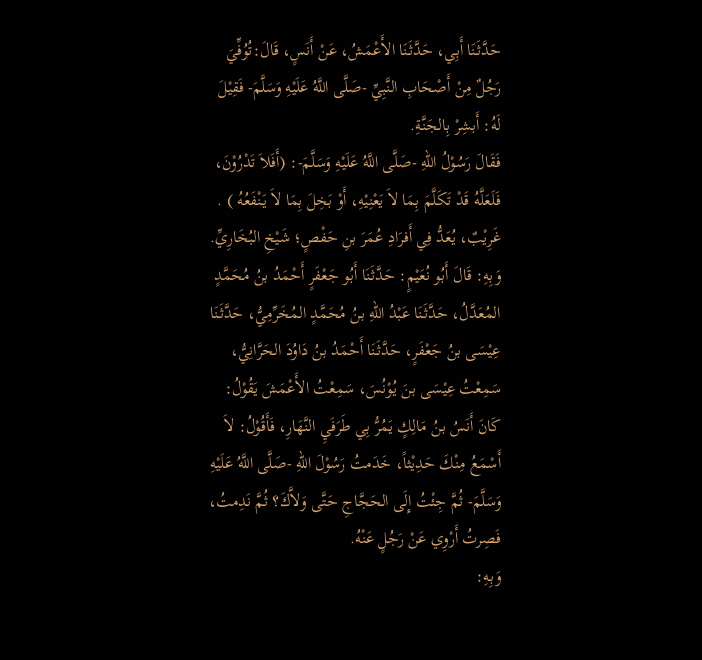حَدَّثَنَا أَبِي، حَدَّثَنَا الأَعْمَشُ، عَنْ أَنَسٍ، قَالَ:تُوُفِّيَ رَجُلٌ مِنْ أَصْحَابِ النَّبِيِّ -صَلَّى اللَّهُ عَلَيْهِ وَسَلَّمَ- فَقِيْلَ لَهُ: أَبشِرْ بِالجَنَّةِ.
فَقَالَ رَسُوْلُ اللهِ -صَلَّى اللَّهُ عَلَيْهِ وَسَلَّمَ-: (أَفَلاَ تَدْرُوْنَ، فَلَعَلَّهُ قَدْ تَكَلَّمَ بِمَا لاَ يَعْنِيْهِ، أَوْ بَخِلَ بِمَا لاَ يَنْفَعُهُ ) .
غَرِيْبٌ، يُعَدُّ فِي أَفرَادِ عُمَرَ بنِ حَفْصٍ؛ شَيْخِ البُخَارِيِّ.
وَبِهِ: قَالَ أَبُو نُعَيْمٍ: حَدَّثَنَا أَبُو جَعْفَرٍ أَحْمَدُ بنُ مُحَمَّدٍ المُعَدَّلُ، حَدَّثَنَا عَبْدُ اللهِ بنُ مُحَمَّدٍ المُخَرِّمِيُّ، حَدَّثَنَا عِيْسَى بنُ جَعْفَرٍ، حَدَّثَنَا أَحْمَدُ بنُ دَاوُدَ الحَرَّانِيُّ، سَمِعْتُ عِيْسَى بنَ يُوْنُسَ، سَمِعْتُ الأَعْمَشَ يَقُوْلُ:
كَانَ أَنَسُ بنُ مَالِكٍ يَمُرُّ بِي طَرَفَيِ النَّهَارِ، فَأَقُوْلُ: لاَ أَسْمَعُ مِنْكَ حَدِيْثاً، خَدَمتُ رَسُوْلَ اللهِ -صَلَّى اللَّهُ عَلَيْهِ وَسَلَّمَ- ثُمَّ جِئْتُ إِلَى الحَجَّاجِ حَتَّى وَلاَّكَ؟ ثُمَّ نَدِمتُ، فَصِرتُ أَرْوِي عَنْ رَجُلٍ عَنْهُ.
وَبِهِ: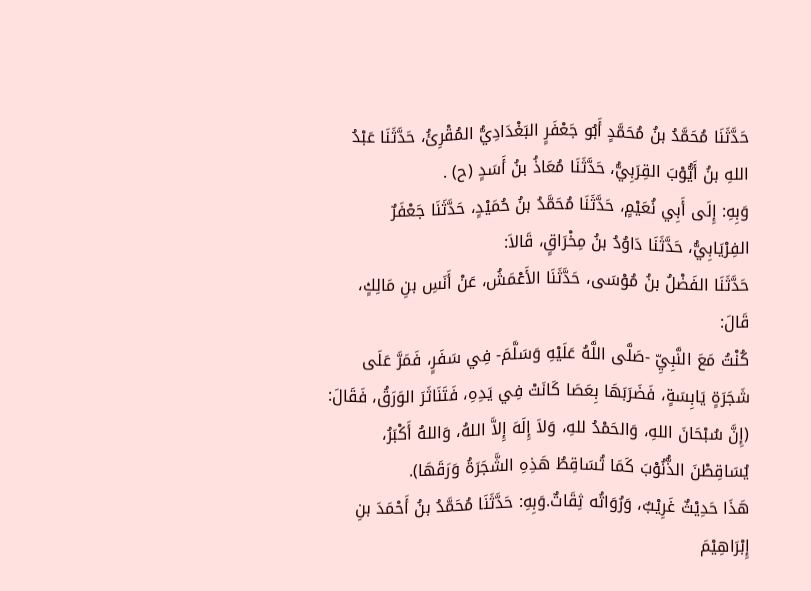حَدَّثَنَا مُحَمَّدُ بنُ مُحَمَّدٍ أَبُو جَعْفَرٍ البَغْدَادِيُّ المُقْرِئُ، حَدَّثَنَا عَبْدُ اللهِ بنُ أَيُّوْبَ القِرَبِيُّ، حَدَّثَنَا مُعَاذُ بنُ أَسَدٍ (ح) .
وَبِهِ: إِلَى أَبِي نُعَيْمٍ، حَدَّثَنَا مُحَمَّدُ بنُ حُمَيْدٍ، حَدَّثَنَا جَعْفَرٌ الفِرْيَابِيُّ، حَدَّثَنَا دَاوُدُ بنُ مِخْرَاقٍ، قَالاَ:
حَدَّثَنَا الفَضْلُ بنُ مُوْسَى، حَدَّثَنَا الأَعْمَشُ، عَنْ أَنَسِ بنِ مَالِكٍ، قَالَ:
كُنْتُ مَعَ النَّبِيِّ -صَلَّى اللَّهُ عَلَيْهِ وَسَلَّمَ- فِي سَفَرٍ، فَمَرَّ عَلَى شَجَرَةٍ يَابِسَةٍ، فَضَرَبَهَا بِعَصَا كَانَتْ فِي يَدِهِ، فَتَنَاثَرَ الوَرَقُ، فَقَالَ: (إِنَّ سُبْحَانَ اللهِ، وَالحَمْدُ للهِ، وَلاَ إِلَهَ إِلاَّ اللهُ، وَاللهُ أَكْبَرُ، يُسَاقِطْنَ الذُّنُوْبَ كَمَا تُسَاقِطُ هَذِهِ الشَّجَرَةُ وَرَقَهَا).
هَذَا حَدِيْثٌ غَرِيْبٌ، وَرُوَاتُه ثِقَاتٌ.وَبِهِ: حَدَّثَنَا مُحَمَّدُ بنُ أَحْمَدَ بنِ إِبْرَاهِيْمَ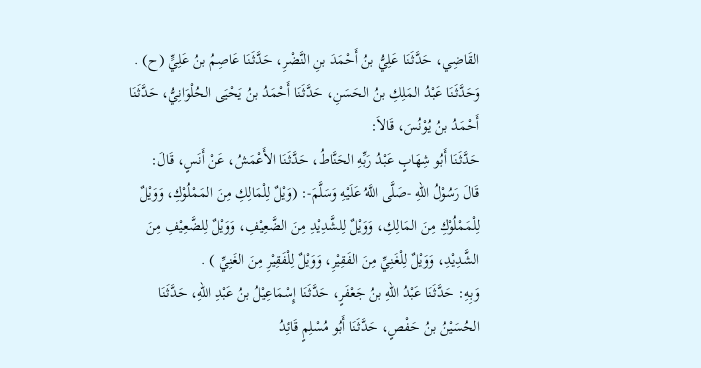القَاضِي، حَدَّثَنَا عَلِيُّ بنُ أَحْمَدَ بنِ النَّضْرِ، حَدَّثَنَا عَاصِمُ بنُ عَلِيٍّ (ح) .
وَحَدَّثَنَا عَبْدُ المَلِكِ بنُ الحَسَنِ، حَدَّثَنَا أَحْمَدُ بنُ يَحْيَى الحُلْوَانِيُّ، حَدَّثَنَا أَحْمَدُ بنُ يُوْنُسَ، قَالاَ:
حَدَّثَنَا أَبُو شِهَابٍ عَبْدُ رَبِّهِ الحَنَّاطُ، حَدَّثَنَا الأَعْمَشُ، عَنْ أَنَسٍ، قَالَ:
قَالَ رَسُوْلُ اللهِ -صَلَّى اللَّهُ عَلَيْهِ وَسَلَّمَ-: (وَيْلٌ لِلْمَالِكِ مِنَ المَمْلُوْكِ، وَوَيْلٌ لِلْمَمْلُوْكِ مِنَ المَالِكِ، وَوَيْلٌ لِلشَّدِيْدِ مِنَ الضَّعِيْفِ، وَوَيْلٌ لِلضَّعِيْفِ مِنَ الشَّدِيْدِ، وَوَيْلٌ لِلْغَنِيِّ مِنَ الفَقِيْرِ، وَوَيْلٌ لِلْفَقِيْرِ مِنَ الغَنِيِّ ) .
وَبِهِ: حَدَّثَنَا عَبْدُ اللهِ بنُ جَعْفَرٍ، حَدَّثَنَا إِسْمَاعِيْلُ بنُ عَبْدِ اللهِ، حَدَّثَنَا الحُسَيْنُ بنُ حَفْصٍ، حَدَّثَنَا أَبُو مُسْلِمٍ قَائِدُ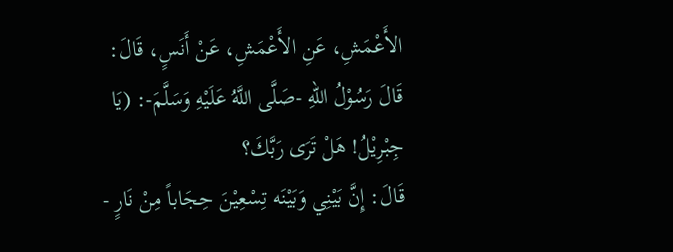الأَعْمَشِ، عَنِ الأَعْمَشِ، عَنْ أَنَسٍ، قَالَ:
قَالَ رَسُوْلُ اللهِ -صَلَّى اللَّهُ عَلَيْهِ وَسَلَّمَ-: (يَا جِبْرِيْلُ! هَلْ تَرَى رَبَّكَ؟
قَالَ: إِنَّ بَيْنِي وَبَيْنَه تِسْعِيْنَ حِجَاباً مِنْ نَارٍ -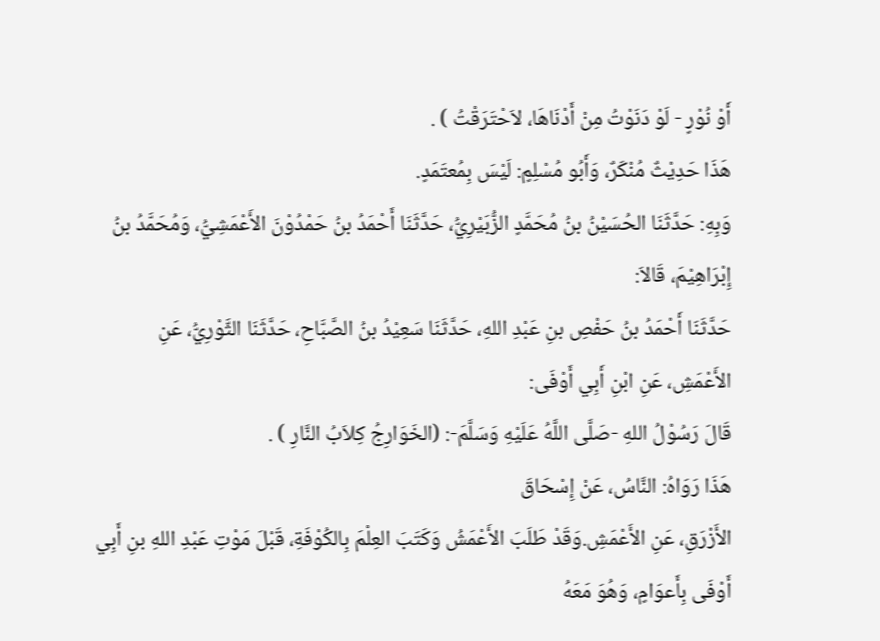أَوْ نُوْرٍ - لَوْ دَنَوْتُ مِنْ أَدْنَاهَا، لاَحْتَرَقْتُ ) .
هَذَا حَدِيْثٌ مُنْكَرٌ، وَأَبُو مُسْلِمٍ: لَيْسَ بِمُعتَمَدٍ.
وَبِهِ: حَدَّثَنَا الحُسَيْنُ بنُ مُحَمَّدٍ الزُّبَيْرِيُّ، حَدَّثَنَا أَحْمَدُ بنُ حَمْدُوْنَ الأَعْمَشِيُّ، وَمُحَمَّدُ بنُ إِبْرَاهِيْمَ، قَالاَ:
حَدَّثَنَا أَحْمَدُ بنُ حَفْصِ بنِ عَبْدِ اللهِ، حَدَّثَنَا سَعِيْدُ بنُ الصَّبَّاحِ، حَدَّثَنَا الثَّوْرِيُّ، عَنِ الأَعْمَشِ، عَنِ ابْنِ أَبِي أَوْفَى:
قَالَ رَسُوْلُ اللهِ -صَلَّى اللَّهُ عَلَيْهِ وَسَلَّمَ-: (الخَوَارِجُ كِلاَبُ النَّارِ ) .
هَذَا رَوَاهُ: النَّاسُ، عَنْ إِسْحَاقَ
الأَزْرَقِ، عَنِ الأَعْمَشِ.وَقَدْ طَلَبَ الأَعْمَشُ وَكَتَبَ العِلْمَ بِالكُوْفَةِ، قَبْلَ مَوْتِ عَبْدِ اللهِ بنِ أَبِي أَوْفَى بِأَعوَامٍ، وَهُوَ مَعَهُ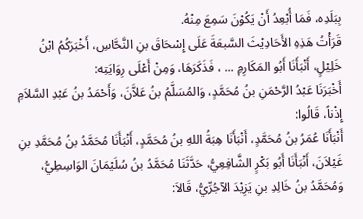بِبَلَدِه، فَمَا أُبْعِدُ أَنْ يَكُوْنَ سَمِعَ مِنْهُ.
قَرَأْتُ هَذِهِ الأَحَادِيْثَ السَّبعَةَ عَلَى إِسْحَاقَ بنِ النَّحَّاسِ، أَخْبَرَكُمُ ابْنُ خَلِيْلٍ، أَنْبَأَنَا أَبُو المَكَارِمِ ... ، فَذَكَرَهَا، وَمِنْ أَعْلَى رِوَايَتِه:
أَخْبَرَنَا عَبْدُ الرَّحْمَنِ بنُ مُحَمَّدٍ، وَالمُسَلَّمُ بنُ عَلاَّنَ، وَأَحْمَدُ بنُ عَبْدِ السَّلاَمِ إِذْناً، قَالُوا:
أَنْبَأَنَا عُمَرُ بنُ مُحَمَّدٍ، أَنْبَأَنَا هِبَةُ اللهِ بنُ مُحَمَّدٍ، أَنْبَأَنَا مُحَمَّدُ بنُ مُحَمَّدِ بنِ غَيْلاَنَ، أَنْبَأَنَا أَبُو بَكْرٍ الشَّافِعِيُّ، حَدَّثَنَا مُحَمَّدُ بنُ سُلَيْمَانَ الوَاسِطِيُّ، وَمُحَمَّدُ بنُ خَالِدِ بنِ يَزِيْدَ الآجُرِّيُّ، قَالاَ: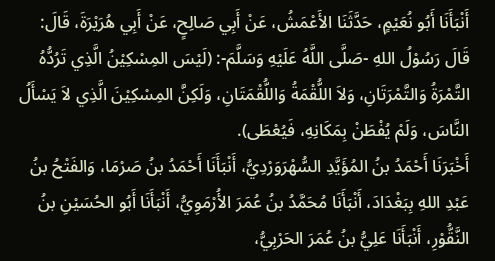أَنْبَأَنَا أَبُو نُعَيْمٍ، حَدَّثَنَا الأَعْمَشُ، عَنْ أَبِي صَالِحٍ، عَنْ أَبِي هُرَيْرَةَ، قَالَ:
قَالَ رَسُوْلُ اللهِ -صَلَّى اللَّهُ عَلَيْهِ وَسَلَّمَ-: (لَيْسَ المِسْكِيْنُ الَّذِي تَرُدُّهُ التَّمْرَةُ وَالتَّمْرَتَانِ، وَلاَ اللُّقْمَةُ وَاللُّقْمَتَانِ، وَلَكِنَّ المِسْكِيْنَ الَّذِي لاَ يَسْأَلُ النَّاسَ، وَلَمْ يُفْطَنْ بِمَكَانِهِ، فَيُعْطَى).
أَخْبَرَنَا أَحْمَدُ بنُ المُؤَيَّدِ السُّهْرَوَرْدِيُّ، أَنْبَأَنَا أَحْمَدُ بنُ صَرْمَا، وَالفَتْحُ بنُ عَبْدِ اللهِ بِبَغْدَادَ، أَنْبَأَنَا مُحَمَّدُ بنُ عُمَرَ الأُرْمَوِيُّ، أَنْبَأَنَا أَبُو الحُسَيْنِ بنُ النَّقُّوْرِ، أَنْبَأَنَا عَلِيُّ بنُ عُمَرَ الحَرْبِيُّ،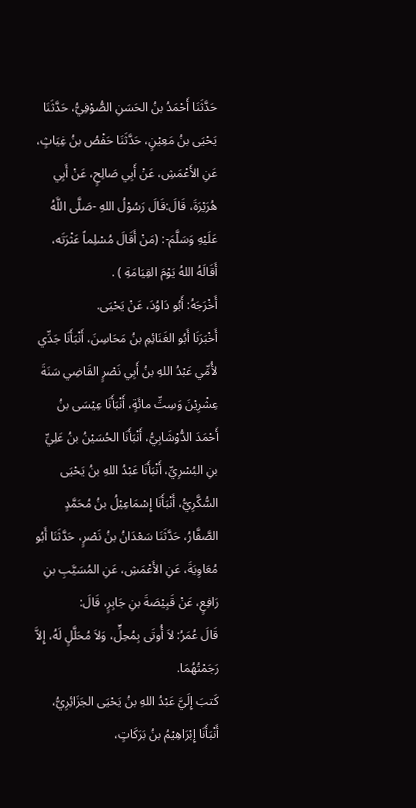حَدَّثَنَا أَحْمَدُ بنُ الحَسَنِ الصُّوْفِيُّ، حَدَّثَنَا يَحْيَى بنُ مَعِيْنٍ، حَدَّثَنَا حَفْصُ بنُ غِيَاثٍ، عَنِ الأَعْمَشِ، عَنْ أَبِي صَالِحٍ، عَنْ أَبِي هُرَيْرَةَ، قَالَ:قَالَ رَسُوْلُ اللهِ -صَلَّى اللَّهُ عَلَيْهِ وَسَلَّمَ-: (مَنْ أَقَالَ مُسْلِماً عَثْرَتَه، أَقَالَهُ اللهُ يَوْمَ القِيَامَةِ ) .
أَخْرَجَهُ: أَبُو دَاوُدَ، عَنْ يَحْيَى.
أَخْبَرَنَا أَبُو الغَنَائِمِ بنُ مَحَاسِنَ، أَنْبَأَنَا جَدِّي لأُمِّي عَبْدُ اللهِ بنُ أَبِي نَصْرٍ القَاضِي سَنَةَ عِشْرِيْنَ وَسِتِّ مائَةٍ، أَنْبَأَنَا عِيْسَى بنُ أَحْمَدَ الدُّوْشَابِيُّ، أَنْبَأَنَا الحُسَيْنُ بنُ عَلِيِّ بنِ البُسْرِيِّ، أَنْبَأَنَا عَبْدُ اللهِ بنُ يَحْيَى السُّكَّرِيُّ، أَنْبَأَنَا إِسْمَاعِيْلُ بنُ مُحَمَّدٍ الصَّفَّارُ، حَدَّثَنَا سَعْدَانُ بنُ نَصْرٍ، حَدَّثَنَا أَبُو مُعَاوِيَةَ، عَنِ الأَعْمَشِ، عَنِ المُسَيَّبِ بنِ رَافِعٍ، عَنْ قَبِيْصَةَ بنِ جَابِرٍ، قَالَ:
قَالَ عُمَرُ: لاَ أُوتَى بِمُحِلٍّ، وَلاَ مُحَلَّلٍ لَهُ، إِلاَّ رَجَمْتُهُمَا.
كَتبَ إِلَيَّ عَبْدُ اللهِ بنُ يَحْيَى الجَزَائِرِيُّ، أَنْبَأَنَا إِبْرَاهِيْمُ بنُ بَرَكَاتٍ،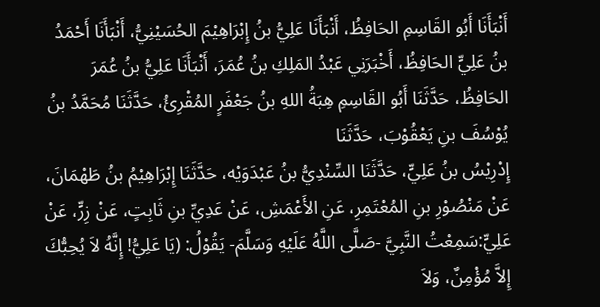أَنْبَأَنَا أَبُو القَاسِمِ الحَافِظُ، أَنْبَأَنَا عَلِيُّ بنُ إِبْرَاهِيْمَ الحُسَيْنِيُّ، أَنْبَأَنَا أَحْمَدُ بنُ عَلِيٍّ الحَافِظُ، أَخْبَرَنِي عَبْدُ المَلِكِ بنُ عُمَرَ، أَنْبَأَنَا عَلِيُّ بنُ عُمَرَ الحَافِظُ، حَدَّثَنَا أَبُو القَاسِمِ هِبَةُ اللهِ بنُ جَعْفَرٍ المُقْرِئُ، حَدَّثَنَا مُحَمَّدُ بنُ يُوْسُفَ بنِ يَعْقُوْبَ، حَدَّثَنَا
إِدْرِيْسُ بنُ عَلِيٍّ، حَدَّثَنَا السِّنْدِيُّ بنُ عَبْدَوَيْه، حَدَّثَنَا إِبْرَاهِيْمُ بنُ طَهْمَانَ، عَنْ مَنْصُوْرِ بنِ المُعْتَمِرِ، عَنِ الأَعْمَشِ، عَنْ عَدِيِّ بنِ ثَابِتٍ، عَنْ زِرٍّ، عَنْ عَلِيٍّ:سَمِعْتُ النَّبِيَّ -صَلَّى اللَّهُ عَلَيْهِ وَسَلَّمَ- يَقُوْلُ: (يَا عَلِيُّ! إِنَّهُ لاَ يُحِبُّكَ إِلاَّ مُؤْمِنٌ، وَلاَ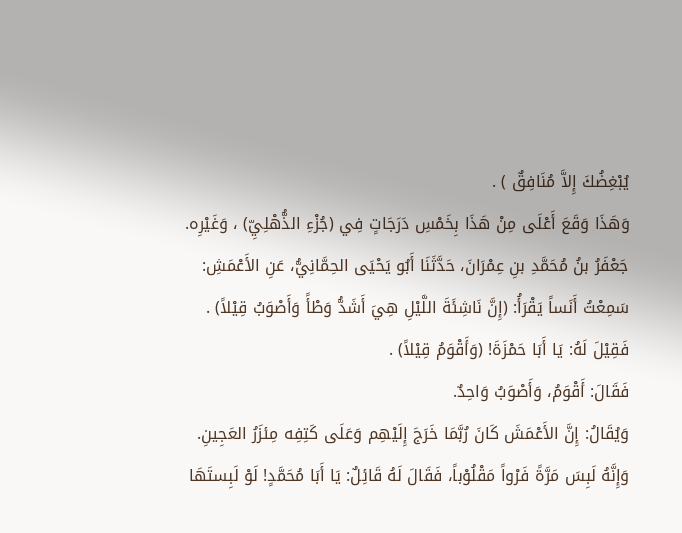يُبْغِضُكَ إِلاَّ مُنَافِقٌ ) .
وَهَذَا وَقَعَ أَعْلَى مِنْ هَذَا بِخَمْسِ دَرَجَاتٍ فِي (جُزْءِ الذُّهْلِيِّ) ، وَغَيْرِه.
جَعْفَرُ بنُ مُحَمَّدِ بنِ عِمْرَانَ، حَدَّثَنَا أَبُو يَحْيَى الحِمَّانِيُّ، عَنِ الأَعْمَشِ:
سَمِعْتُ أَنَساً يَقْرَأُ: (إِنَّ نَاشِئَةَ اللَّيْلِ هِيَ أَشَدُّ وَطْأً وَأَصْوَبُ قِيْلاً) .
فَقِيْلَ لَهُ: يَا أَبَا حَمْزَةَ! (وَأَقْوَمُ قِيْلاً) .
فَقَالَ: أَقْوَمُ، وَأَصْوَبُ وَاحِدٌ.
وَيُقَالُ: إِنَّ الأَعْمَشَ كَانَ رُبَّمَا خَرَجَ إِلَيْهِم وَعَلَى كَتِفِه مِئزَرُ العَجِينِ.
وَإِنَّهُ لَبِسَ مَرَّةً فَرْواً مَقْلُوْباً، فَقَالَ لَهُ قَائِلٌ: يَا أَبَا مُحَمَّدٍ! لَوْ لَبِستَهَا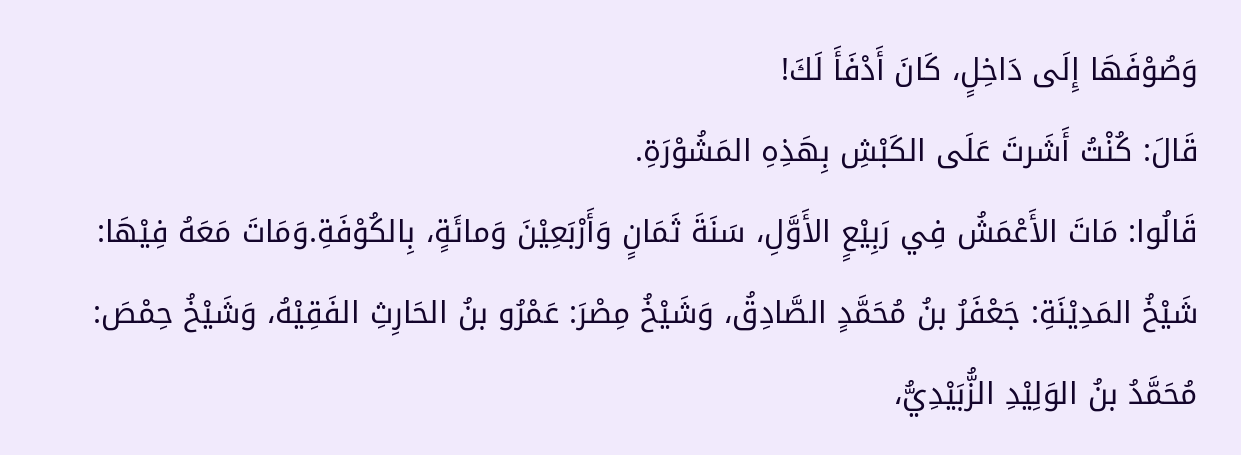وَصُوْفَهَا إِلَى دَاخِلٍ، كَانَ أَدْفَأَ لَكَ!
قَالَ: كُنْتُ أَشَرتَ عَلَى الكَبْشِ بِهَذِهِ المَشُوْرَةِ.
قَالُوا: مَاتَ الأَعْمَشُ فِي رَبِيْعٍ الأَوَّلِ، سَنَةَ ثَمَانٍ وَأَرْبَعِيْنَ وَمائَةٍ، بِالكُوْفَةِ.وَمَاتَ مَعَهُ فِيْهَا: شَيْخُ المَدِيْنَةِ: جَعْفَرُ بنُ مُحَمَّدٍ الصَّادِقُ، وَشَيْخُ مِصْرَ: عَمْرُو بنُ الحَارِثِ الفَقِيْهُ، وَشَيْخُ حِمْصَ: مُحَمَّدُ بنُ الوَلِيْدِ الزُّبَيْدِيُّ،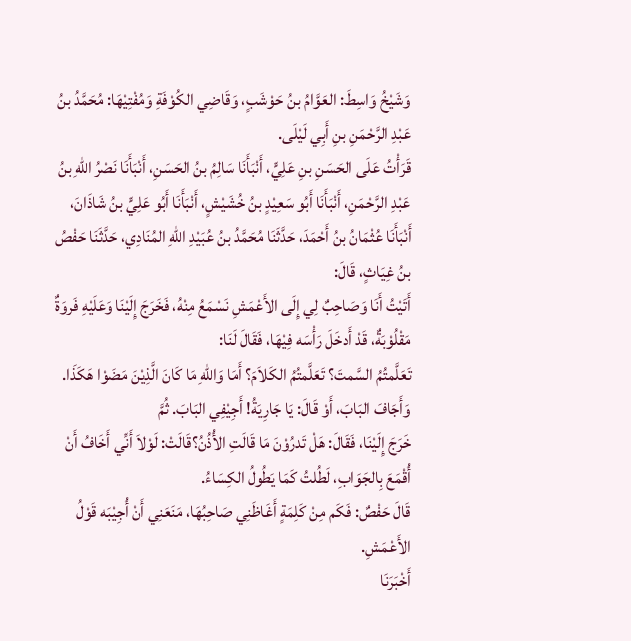وَشَيْخُ وَاسِطَ: العَوَّامُ بنُ حَوْشَبٍ، وَقَاضِي الكُوْفَةِ وَمُفْتِيْهَا: مُحَمَّدُ بنُ عَبْدِ الرَّحْمَنِ بنِ أَبِي لَيْلَى.
قَرَأْتُ عَلَى الحَسَنِ بنِ عَلِيٍّ، أَنْبَأَنَا سَالِمُ بنُ الحَسَنِ، أَنْبَأَنَا نَصْرُ اللهِ بنُ عَبْدِ الرَّحْمَنِ، أَنْبَأَنَا أَبُو سَعِيْدٍ بنُ خُشَيْشٍ، أَنْبَأَنَا أَبُو عَلِيٍّ بنُ شَاذَانَ، أَنْبَأَنَا عُثْمَانُ بنُ أَحْمَدَ، حَدَّثَنَا مُحَمَّدُ بنُ عُبَيْدِ اللهِ المُنَادِي، حَدَّثَنَا حَفْصُ بنُ غِيَاثٍ، قَالَ:
أَتَيْتُ أَنَا وَصَاحِبٌ لِي إِلَى الأَعْمَشِ نَسْمَعُ مِنْهُ، فَخَرَجَ إِلَيْنَا وَعَلَيْهِ فَروَةٌ مَقْلُوْبَةٌ، قَدْ أَدخَلَ رَأْسَه فِيْهَا، فَقَالَ لَنَا:
تَعَلَّمتُمُ السَّمتَ؟ تَعَلَّمتُمُ الكَلاَمَ؟ أَمَا وَاللهِ مَا كَانَ الَّذِيْنَ مَضَوْا هَكَذَا.
وَأَجَافَ البَابَ، أَوْ قَالَ: يَا جَارِيَةُ! أَجِيْفِي البَابَ. ثُمَّ
خَرَجَ إِلَيْنَا، فَقَالَ: هَلْ تَدرُوْنَ مَا قَالَتِ الأُذُنُ؟قَالَتْ: لَوْلاَ أَنِّي أَخَافُ أَنْ أُقْمَعَ بِالجَوَابِ، لَطُلتُ كَمَا يَطُولُ الكِسَاءُ.
قَالَ حَفْصٌ: فَكَم مِنْ كَلِمَةٍ أَغَاظَنِي صَاحِبُهَا، مَنَعَنِي أَنْ أُجِيْبَه قَوْلُ الأَعْمَشِ.
أَخْبَرَنَا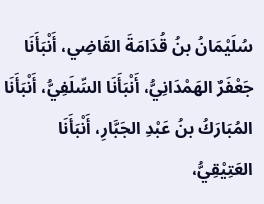سُلَيْمَانُ بنُ قُدَامَةَ القَاضِي، أَنْبَأَنَا جَعْفَرٌ الهَمْدَانِيُّ، أَنْبَأَنَا السِّلَفِيُّ، أَنْبَأَنَا المُبَارَكُ بنُ عَبْدِ الجَبَّارِ، أَنْبَأَنَا العَتِيْقِيُّ،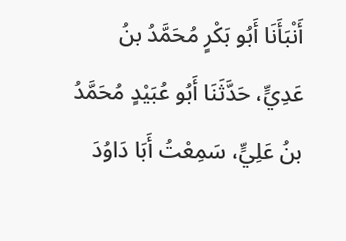أَنْبَأَنَا أَبُو بَكْرٍ مُحَمَّدُ بنُ عَدِيٍّ، حَدَّثَنَا أَبُو عُبَيْدٍ مُحَمَّدُ بنُ عَلِيٍّ، سَمِعْتُ أَبَا دَاوُدَ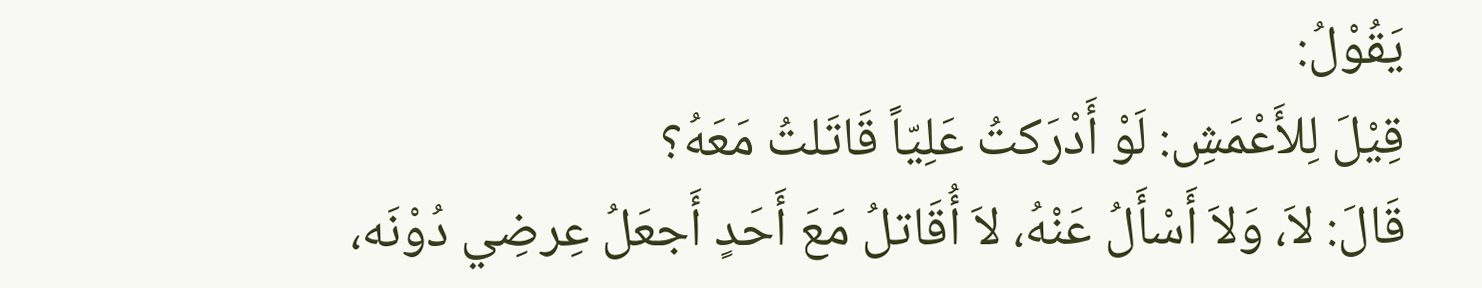يَقُوْلُ:
قِيْلَ لِلأَعْمَشِ: لَوْ أَدْرَكتُ عَلِيّاً قَاتَلتُ مَعَهُ؟
قَالَ: لاَ، وَلاَ أَسْأَلُ عَنْهُ، لاَ أُقَاتلُ مَعَ أَحَدٍ أَجعَلُ عِرضِي دُوْنَه،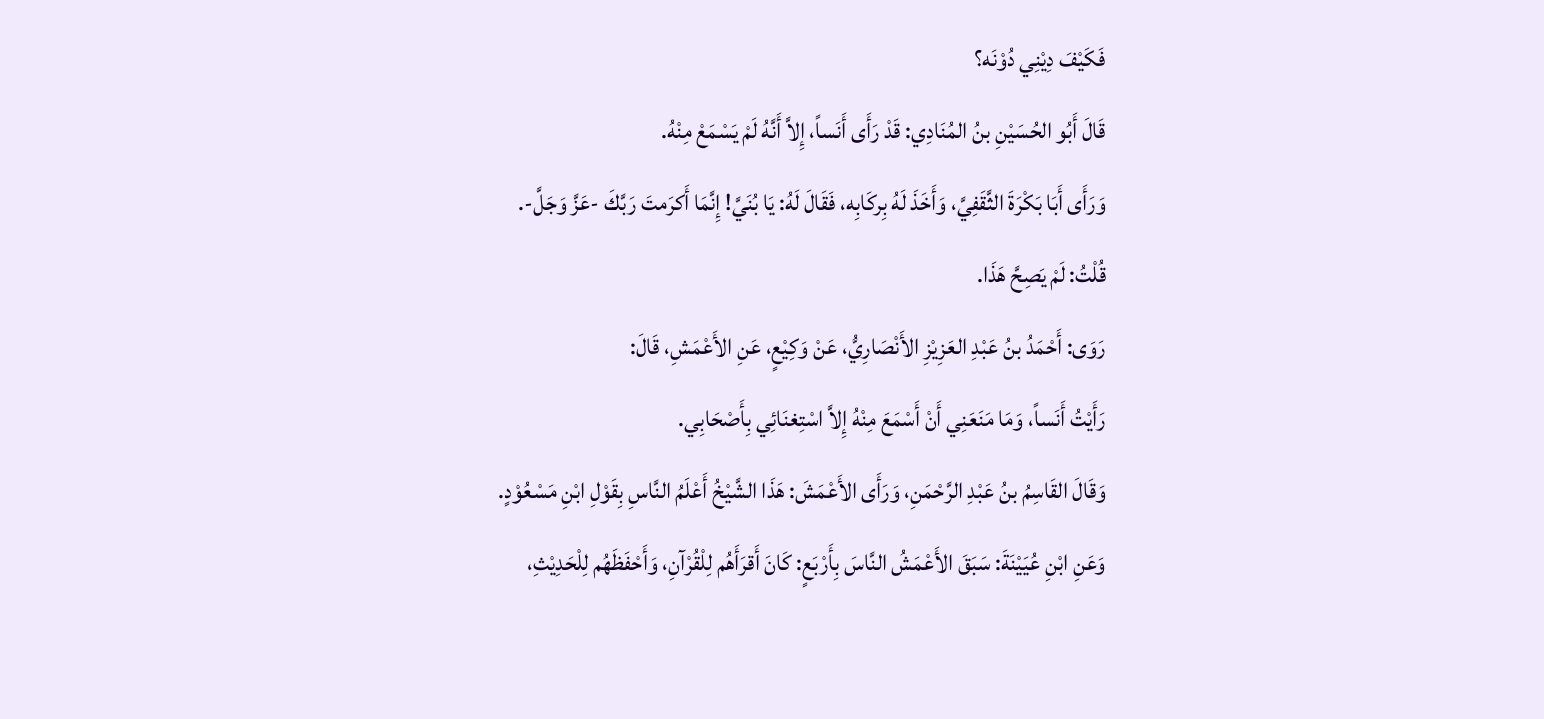فَكَيْفَ دِيْنِي دُوْنَه؟
قَالَ أَبُو الحُسَيْنِ بنُ المُنَادِي: قَدْ رَأَى أَنَساً، إِلاَّ أَنَّهُ لَمْ يَسْمَعْ مِنْهُ.
وَرَأَى أَبَا بَكْرَةَ الثَّقَفِيَّ، وَأَخَذَ لَهُ بِركَابِه، فَقَالَ لَهُ: يَا بُنَيَّ! إِنَّمَا أَكرَمتَ رَبَّكَ -عَزَّ وَجَلَّ-.
قُلْتُ: لَمْ يَصِحَّ هَذَا.
رَوَى: أَحْمَدُ بنُ عَبْدِ العَزِيْزِ الأَنْصَارِيُّ، عَنْ وَكِيْعٍ، عَنِ الأَعْمَشِ، قَالَ:
رَأَيْتُ أَنَساً، وَمَا مَنَعَنِي أَنْ أَسْمَعَ مِنْهُ إِلاَّ اسْتِغنَائِي بِأَصْحَابِي.
وَقَالَ القَاسِمُ بنُ عَبْدِ الرَّحْمَنِ، وَرَأَى الأَعْمَشَ: هَذَا الشَّيْخُ أَعْلَمُ النَّاسِ بِقَوْلِ ابْنِ مَسْعُوْدٍ.
وَعَنِ ابْنِ عُيَيْنَةَ: سَبَقَ الأَعْمَشُ النَّاسَ بِأَرْبَعٍ: كَانَ أَقرَأَهُم لِلْقُرْآنِ، وَأَحْفَظَهُم لِلْحَدِيْثِ،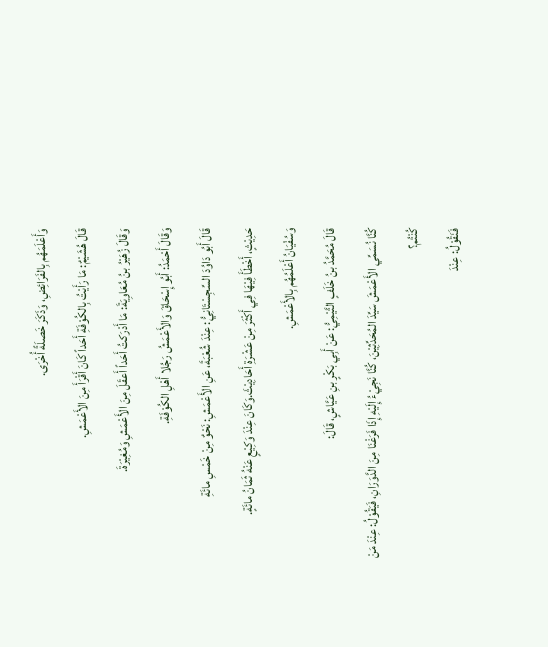وَأَعْلَمَهُم بِالفَرَائِضِ، وَذَكَرَ خَصلَةً أُخْرَى.
قَالَ هُشَيْمٌ: مَا رَأَيْتُ بِالكُوْفَةِ أَحَداً كَانَ أَقْرَأَ مِنَ الأَعْمَشِ.
وَقَالَ زُهَيْرُ بنُ مُعَاوِيَةَ: مَا أَدْرَكتُ أَحَداً أَعقَلَ مِنَ الأَعْمَشِ وَمُغِيْرَةَ.
وَقَالَ أَحْمَدُ: أَبُو إِسْحَاقَ وَالأَعْمَشُ رَجُلا أَهْلِ الكُوْفَةِ.
قَالَ أَبُو دَاوُدَ السِّجِسْتَانِيُّ: عِنْدَ شُعْبَةَ، عَنِ الأَعْمَشِ: نَحْوٌ مِنْ خَمْسِ مائَةِ
حَدِيْثٍ، أَخْطَأَ فِيْهَا فِي أَكْثَرَ مِنْ عَشْرَةِ أَحَادِيْثَ.وَكَانَ عِنْدَ وَكِيْعٍ عَنْهُ ثَمَانُ مائَةٍ.
وَسُفْيَانُ أَعْلَمُهُم بِالأَعْمَشِ.
قَالَ مُحَمَّدُ بنُ خَلَفٍ التَّيْمِيُّ: عَنْ أَبِي بَكْرٍ بنِ عَيَّاشٍ، قَالَ:
كُنَّا نُسَمِّي الأَعْمَشَ سَيِّدَ المُحَدِّثِيْنَ، كُنَّا نَجِيْءُ إِلَيْهِ إِذَا فَرَغْنَا مِنَ الدَّوَرَانِ، فَيَقُوْلُ: عِنْدَ مَنْ كُنْتُم؟
فَنَقُوْلُ: عِنْدَ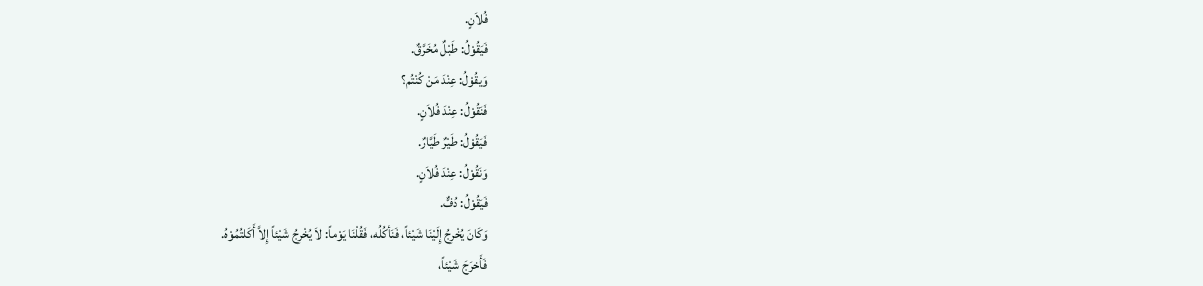فُلاَنٍ.
فَيَقُوْلُ: طَبْلٌ مُخَرَّقٌ.
وَيقُوْلُ: عِنْدَ مَنْ كُنْتُم؟
فَنَقُوْلُ: عِنْدَ فُلاَنٍ.
فَيَقُوْلُ: طَيْرٌ طَيَّارٌ.
وَنَقُوْلُ: عِنْدَ فُلاَنٍ.
فَيَقُوْلُ: دُفٌّ.
وَكَانَ يُخْرِجُ إِلَيْنَا شَيْئاً، فَنَأكُلُه، فَقُلْنَا يَوْماً: لاَ يُخْرِجُ شَيْئاً إِلاَّ أَكَلتُمُوْهُ.
فَأَخرَجَ شَيْئاً،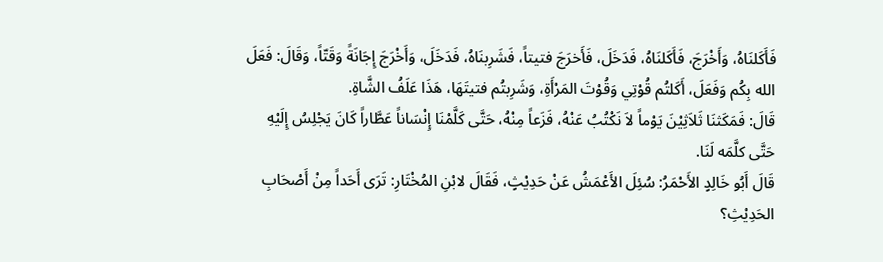فَأَكَلنَاهُ، وَأَخْرَجَ، فَأَكَلنَاهُ، فَدَخَلَ، فَأَخرَجَ فتيتاً، فَشَرِبنَاهُ، فَدَخَلَ، وَأَخْرَجَ إِجَانَةً وَقَتّاً، وَقَالَ: فَعَلَ الله بِكُم وَفَعَلَ، أَكَلتُم قُوْتِي وَقُوْتَ المَرْأَةِ، وَشَرِبتُم فتيتَهَا، هَذَا عَلَفُ الشَّاةِ.
قَالَ: فَمَكَثنَا ثَلاَثِيْنَ يَوْماً لاَ نَكْتُبُ عَنْهُ، فَزَعاً مِنْهُ، حَتَّى كَلَّمْنَا إِنْسَاناً عَطَّاراً كَانَ يَجْلِسُ إِلَيْهِ حَتَّى كلَّمَه لَنَا.
قَالَ أَبُو خَالِدٍ الأَحْمَرُ: سُئِلَ الأَعْمَشُ عَنْ حَدِيْثٍ، فَقَالَ لابْنِ المُخْتَارِ: تَرَى أَحَداً مِنْ أَصْحَابِ الحَدِيْثِ؟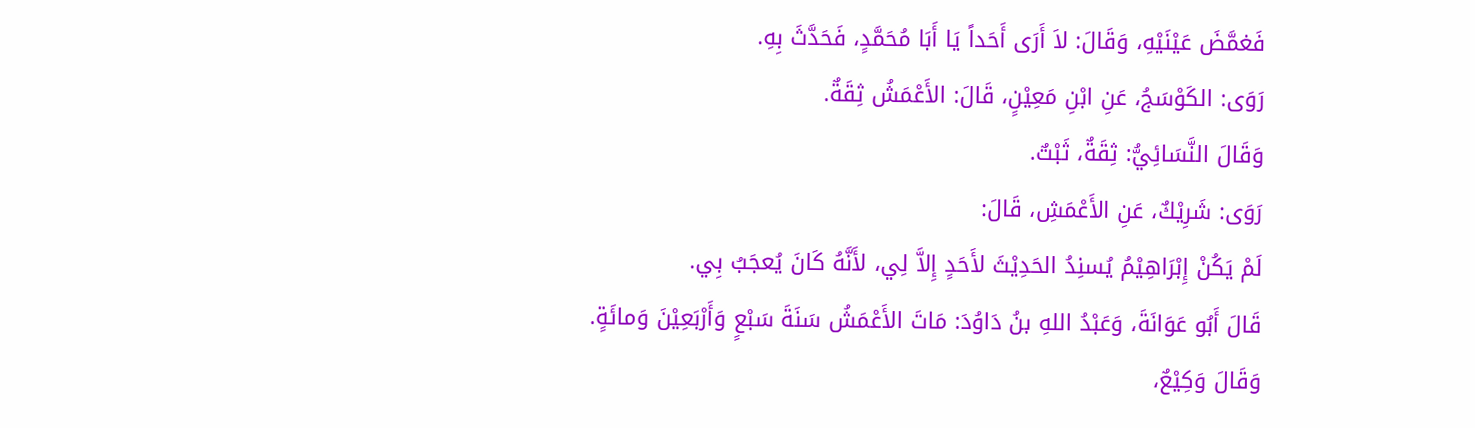فَغمَّضَ عَيْنَيْهِ، وَقَالَ: لاَ أَرَى أَحَداً يَا أَبَا مُحَمَّدٍ، فَحَدَّثَ بِهِ.
رَوَى: الكَوْسَجُ، عَنِ ابْنِ مَعِيْنٍ، قَالَ: الأَعْمَشُ ثِقَةٌ.
وَقَالَ النَّسَائِيُّ: ثِقَةٌ، ثَبْتٌ.
رَوَى: شَرِيْكٌ، عَنِ الأَعْمَشِ، قَالَ:
لَمْ يَكُنْ إِبْرَاهِيْمُ يُسنِدُ الحَدِيْثَ لأَحَدٍ إِلاَّ لِي، لأَنَّهُ كَانَ يُعجَبُ بِي.
قَالَ أَبُو عَوَانَةَ، وَعَبْدُ اللهِ بنُ دَاوُدَ: مَاتَ الأَعْمَشُ سَنَةَ سَبْعٍ وَأَرْبَعِيْنَ وَمائَةٍ.
وَقَالَ وَكِيْعٌ،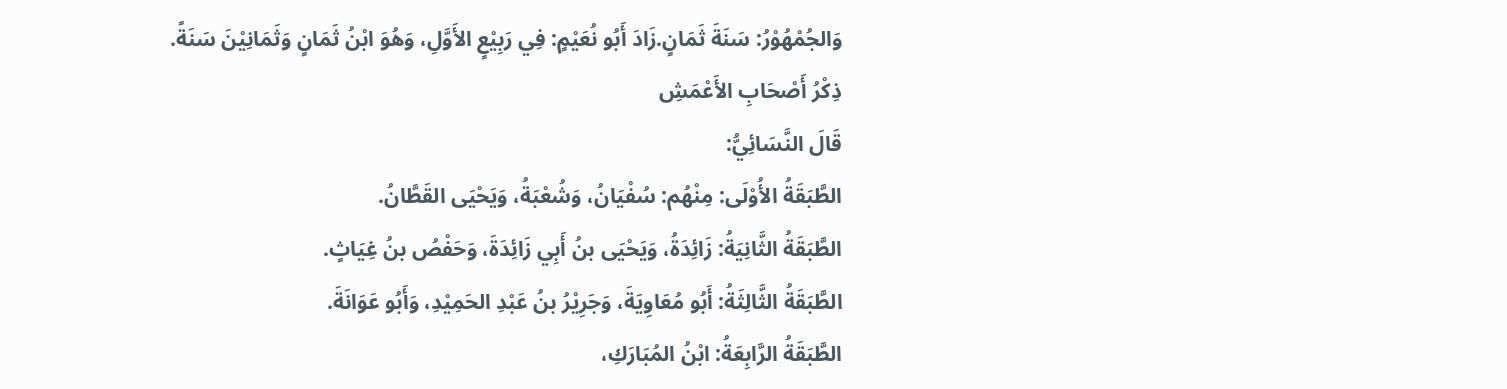وَالجُمْهُوْرُ: سَنَةَ ثَمَانٍ.زَادَ أَبُو نُعَيْمٍ: فِي رَبِيْعٍ الأَوَّلِ، وَهُوَ ابْنُ ثَمَانٍ وَثَمَانِيْنَ سَنَةً.
ذِكْرُ أَصْحَابِ الأَعْمَشِ
قَالَ النَّسَائِيُّ:
الطَّبَقَةُ الأُوْلَى: مِنْهُم: سُفْيَانُ، وَشُعْبَةُ، وَيَحْيَى القَطَّانُ.
الطَّبَقَةُ الثَّانِيَةُ: زَائِدَةُ، وَيَحْيَى بنُ أَبِي زَائِدَةَ، وَحَفْصُ بنُ غِيَاثٍ.
الطَّبَقَةُ الثَّالِثَةُ: أَبُو مُعَاوِيَةَ، وَجَرِيْرُ بنُ عَبْدِ الحَمِيْدِ، وَأَبُو عَوَانَةَ.
الطَّبَقَةُ الرَّابِعَةُ: ابْنُ المُبَارَكِ،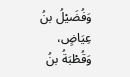وَفُضَيْلُ بنُ عِيَاضٍ، وَقُطْبَةُ بنُ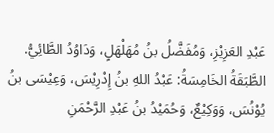عَبْدِ العَزِيْزِ، وَمُفَضَّلُ بنُ مُهَلْهَلٍ، وَدَاوُدُ الطَّائِيُّ.
الطَّبَقَةُ الخَامِسَةُ: عَبْدُ اللهِ بنُ إِدْرِيْسَ، وَعِيْسَى بنُ يُوْنُسَ، وَوَكِيْعٌ، وَحُمَيْدُ بنُ عَبْدِ الرَّحْمَنِ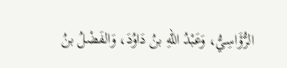الرُّؤَاسِيُّ، وَعَبْدُ اللهِ بنُ دَاوُدَ، وَالفَضْلُ بنُ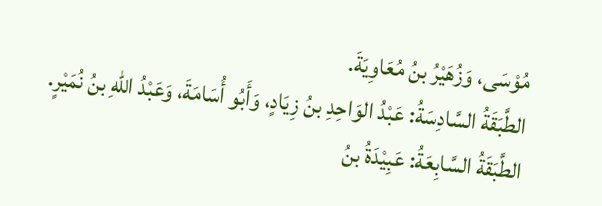مُوْسَى، وَزُهَيْرُ بنُ مُعَاوِيَةَ.
الطَّبَقَةُ السَّادِسَةُ: عَبْدُ الوَاحِدِ بنُ زِيَادٍ، وَأَبُو أُسَامَةَ، وَعَبْدُ اللهِ بنُ نُمَيْرٍ.
الطَّبَقَةُ السَّابِعَةُ: عَبِيْدَةُ بنُ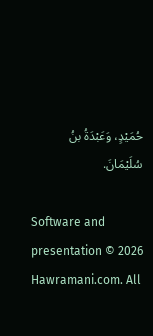حُمَيْدٍ، وَعَبْدَةُ بنُ سُلَيْمَانَ.

Software and presentation © 2026 Hawramani.com. All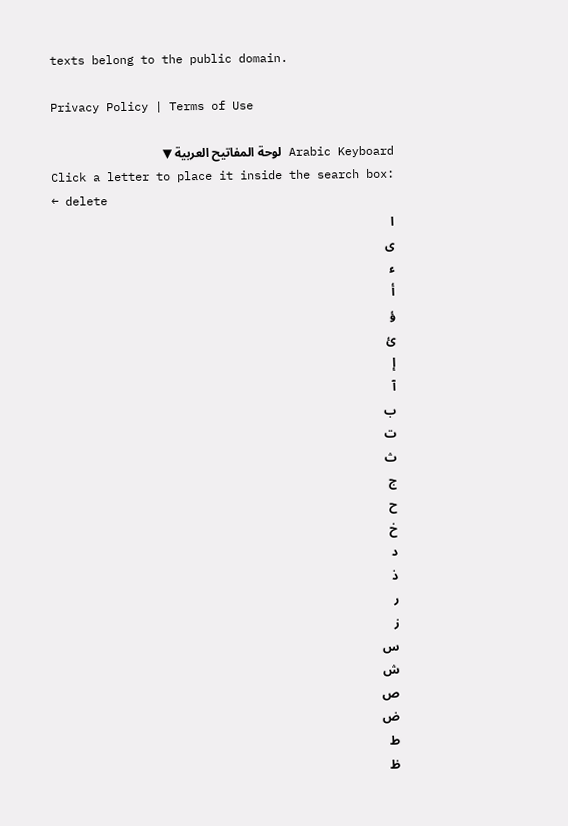texts belong to the public domain.

Privacy Policy | Terms of Use

Arabic Keyboard لوحة المفاتيح العربية ▼
Click a letter to place it inside the search box:
← delete
ا
ى
ء
أ
ؤ
ئ
إ
آ
ب
ت
ث
ج
ح
خ
د
ذ
ر
ز
س
ش
ص
ض
ط
ظ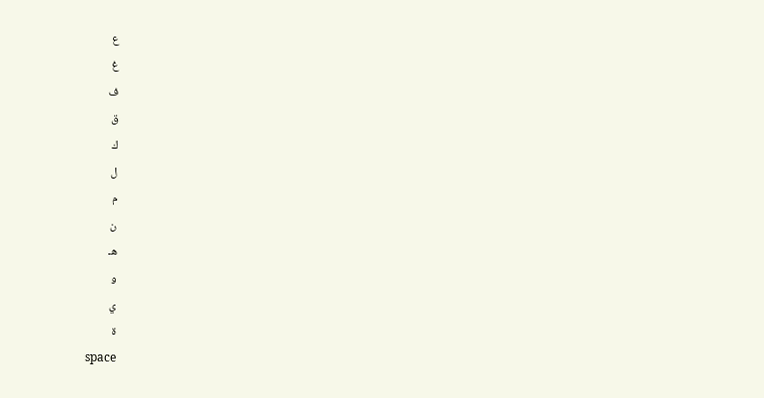ع
غ
ف
ق
ك
ل
م
ن
هـ
و
ي
ة
space